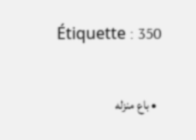Étiquette : 350

  • باع منزله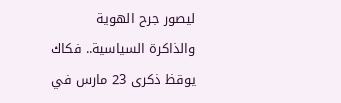ليصور جرح الهوية والذاكرة السياسية.. فكاك يوقظ ذكرى 23 مارس في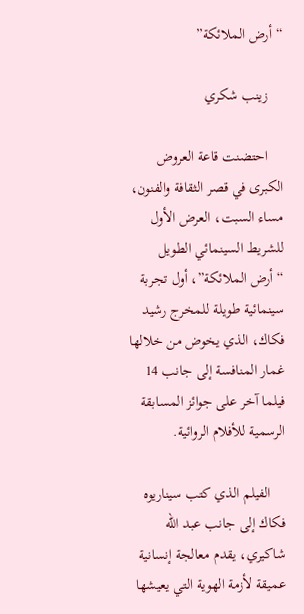“أرض الملائكة”

    زينب شكري

    احتضنت قاعة العروض الكبرى في قصر الثقافة والفنون، مساء السبت، العرض الأول للشريط السينمائي الطويل “أرض الملائكة”، أول تجربة سينمائية طويلة للمخرج رشيد فكاك، الذي يخوض من خلالها غمار المنافسة إلى جانب 14 فيلما آخر على جوائز المسابقة الرسمية للأفلام الروائية.

    الفيلم الذي كتب سيناريوه فكاك إلى جانب عبد الله شاكيري، يقدم معالجة إنسانية عميقة لأزمة الهوية التي يعيشها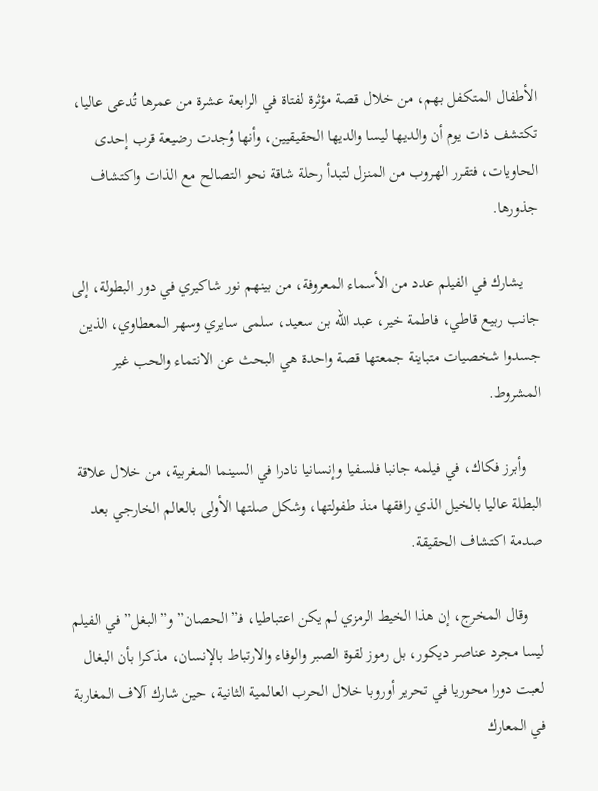الأطفال المتكفل بهم، من خلال قصة مؤثرة لفتاة في الرابعة عشرة من عمرها تُدعى عاليا، تكتشف ذات يوم أن والديها ليسا والديها الحقيقيين، وأنها وُجدت رضيعة قرب إحدى الحاويات، فتقرر الهروب من المنزل لتبدأ رحلة شاقة نحو التصالح مع الذات واكتشاف جذورها.

    يشارك في الفيلم عدد من الأسماء المعروفة، من بينهم نور شاكيري في دور البطولة، إلى جانب ربيع قاطي، فاطمة خير، عبد الله بن سعيد، سلمى سايري وسهر المعطاوي، الذين جسدوا شخصيات متباينة جمعتها قصة واحدة هي البحث عن الانتماء والحب غير المشروط.

    وأبرز فكاك، في فيلمه جانبا فلسفيا وإنسانيا نادرا في السينما المغربية، من خلال علاقة البطلة عاليا بالخيل الذي رافقها منذ طفولتها، وشكل صلتها الأولى بالعالم الخارجي بعد صدمة اكتشاف الحقيقة.

    وقال المخرج، إن هذا الخيط الرمزي لم يكن اعتباطيا، فـ”الحصان” و”البغل” في الفيلم ليسا مجرد عناصر ديكور، بل رموز لقوة الصبر والوفاء والارتباط بالإنسان، مذكرا بأن البغال لعبت دورا محوريا في تحرير أوروبا خلال الحرب العالمية الثانية، حين شارك آلاف المغاربة في المعارك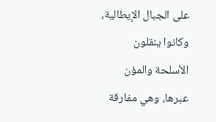على الجبال الإيطالية، وكانوا ينقلون الأسلحة والمؤن عبرها، وهي مفارقة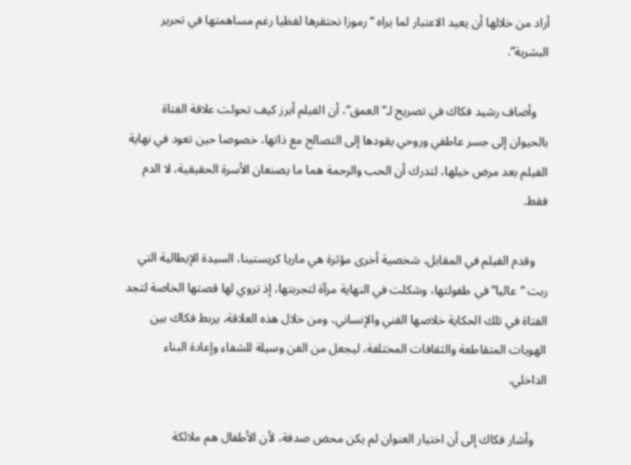أراد من خلالها أن يعيد الاعتبار لما يراه “رموزا نحتقرها لفظيا رغم مساهمتها في تحرير البشرية”.

    وأضاف رشيد فكاك في تصريح لـ”العمق”، أن الفيلم أبرز كيف تحولت علاقة الفتاة بالحيوان إلى جسر عاطفي وروحي يقودها إلى التصالح مع ذاتها، خصوصا حين تعود في نهاية الفيلم بعد مرض خيلها، لتدرك أن الحب والرحمة هما ما يصنعان الأسرة الحقيقية، لا الدم فقط.

    وقدم الفيلم في المقابل، شخصية أخرى مؤثرة هي ماريا كريستينا، السيدة الإيطالية التي ربت “عاليا” في طفولتها، وشكلت في النهاية مرآة لتجربتها، إذ تروي لها قصتها الخاصة لتجد الفتاة في تلك الحكاية خلاصها الفني والإنساني، ومن خلال هذه العلاقة، يربط فكاك بين الهويات المتقاطعة والثقافات المختلفة، ليجعل من الفن وسيلة للشفاء وإعادة البناء الداخلي.

    وأشار فكاك إلى أن اختيار العنوان لم يكن محض صدفة، لأن الأطفال هم ملائكة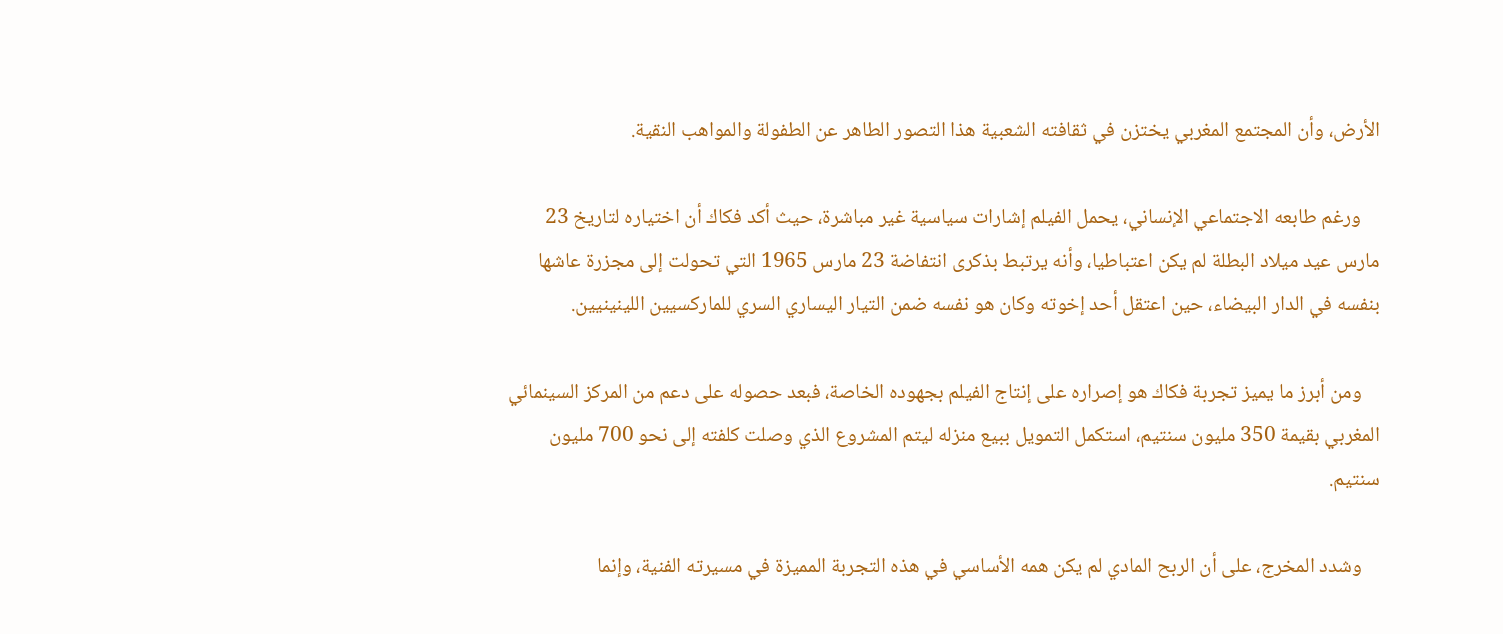الأرض، وأن المجتمع المغربي يختزن في ثقافته الشعبية هذا التصور الطاهر عن الطفولة والمواهب النقية.

    ورغم طابعه الاجتماعي الإنساني، يحمل الفيلم إشارات سياسية غير مباشرة، حيث أكد فكاك أن اختياره لتاريخ 23 مارس عيد ميلاد البطلة لم يكن اعتباطيا، وأنه يرتبط بذكرى انتفاضة 23 مارس 1965 التي تحولت إلى مجزرة عاشها بنفسه في الدار البيضاء، حين اعتقل أحد إخوته وكان هو نفسه ضمن التيار اليساري السري للماركسيين اللينينيين.

    ومن أبرز ما يميز تجربة فكاك هو إصراره على إنتاج الفيلم بجهوده الخاصة، فبعد حصوله على دعم من المركز السينمائي المغربي بقيمة 350 مليون سنتيم، استكمل التمويل ببيع منزله ليتم المشروع الذي وصلت كلفته إلى نحو 700 مليون سنتيم.

    وشدد المخرج، على أن الربح المادي لم يكن همه الأساسي في هذه التجربة المميزة في مسيرته الفنية، وإنما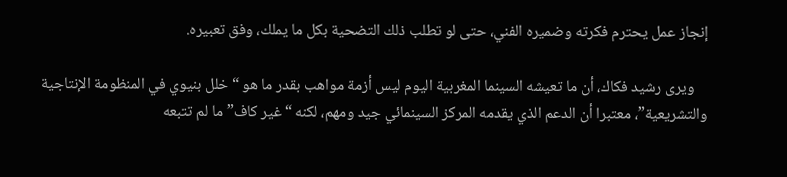إنجاز عمل يحترم فكرته وضميره الفني، حتى لو تطلب ذلك التضحية بكل ما يملك، وفق تعبيره.

    ويرى رشيد فكاك، أن ما تعيشه السينما المغربية اليوم ليس أزمة مواهب بقدر ما هو “خلل بنيوي في المنظومة الإنتاجية والتشريعية”، معتبرا أن الدعم الذي يقدمه المركز السينمائي جيد ومهم، لكنه “غير كاف” ما لم تتبعه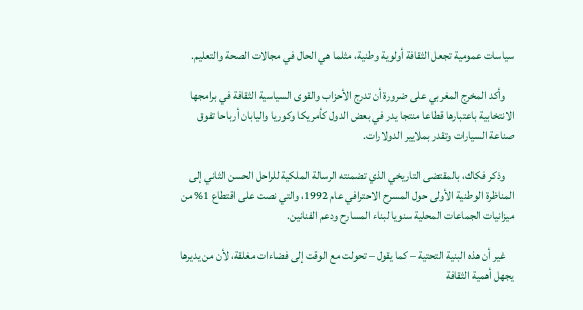سياسات عمومية تجعل الثقافة أولوية وطنية، مثلما هي الحال في مجالات الصحة والتعليم.

    وأكد المخرج المغربي على ضرورة أن تدرج الأحزاب والقوى السياسية الثقافة في برامجها الانتخابية باعتبارها قطاعا منتجا يدر في بعض الدول كأمريكا وكوريا واليابان أرباحا تفوق صناعة السيارات وتقدر بملايير الدولارات.

    وذكر فكاك، بالمقتضى التاريخي الذي تضمنته الرسالة الملكية للراحل الحسن الثاني إلى المناظرة الوطنية الأولى حول المسرح الاحترافي عام 1992، والتي نصت على اقتطاع 1% من ميزانيات الجماعات المحلية سنويا لبناء المسارح ودعم الفنانين.

    غير أن هذه البنية التحتية – كما يقول – تحولت مع الوقت إلى فضاءات مغلقة، لأن من يديرها يجهل أهمية الثقافة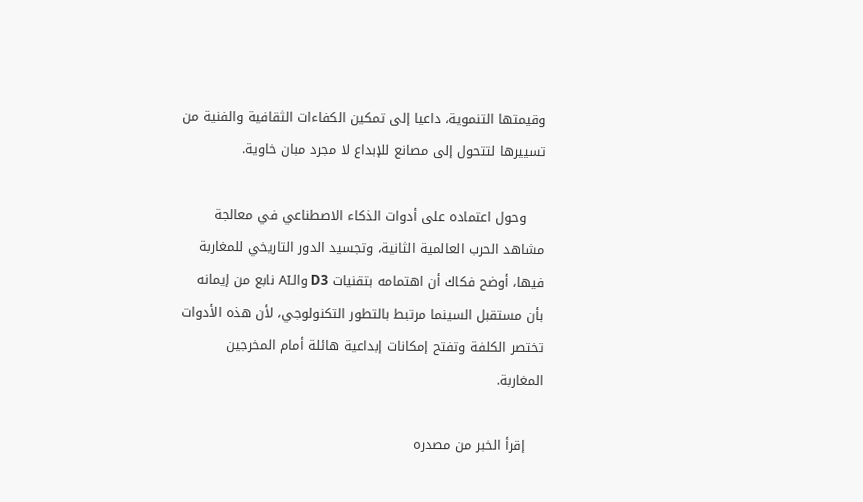وقيمتها التنموية، داعيا إلى تمكين الكفاءات الثقافية والفنية من تسييرها لتتحول إلى مصانع للإبداع لا مجرد مبان خاوية.

    وحول اعتماده على أدوات الذكاء الاصطناعي في معالجة مشاهد الحرب العالمية الثانية، وتجسيد الدور التاريخي للمغاربة فيها، أوضح فكاك أن اهتمامه بتقنيات D3 والـAI نابع من إيمانه بأن مستقبل السينما مرتبط بالتطور التكنولوجي، لأن هذه الأدوات تختصر الكلفة وتفتح إمكانات إبداعية هائلة أمام المخرجين المغاربة.

    إقرأ الخبر من مصدره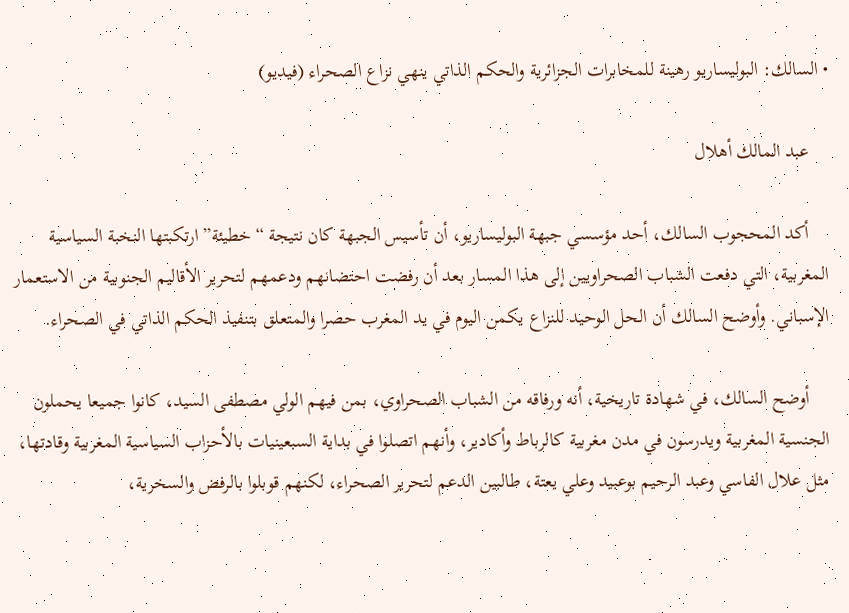• السالك: البوليساريو رهينة للمخابرات الجزائرية والحكم الذاتي ينهي نزاع الصحراء (فيديو)

    عبد المالك أهلال

    أكد المحجوب السالك، أحد مؤسسي جبهة البوليساريو، أن تأسيس الجبهة كان نتيجة “خطيئة” ارتكبتها النخبة السياسية المغربية، التي دفعت الشباب الصحراويين إلى هذا المسار بعد أن رفضت احتضانهم ودعمهم لتحرير الأقاليم الجنوبية من الاستعمار الإسباني. وأوضح السالك أن الحل الوحيد للنزاع يكمن اليوم في يد المغرب حصرا والمتعلق بتنفيذ الحكم الذاتي في الصحراء.

    أوضح السالك، في شهادة تاريخية، أنه ورفاقه من الشباب الصحراوي، بمن فيهم الولي مصطفى السيد، كانوا جميعا يحملون الجنسية المغربية ويدرسون في مدن مغربية كالرباط وأكادير، وأنهم اتصلوا في بداية السبعينيات بالأحزاب السياسية المغربية وقادتها، مثل علال الفاسي وعبد الرحيم بوعبيد وعلي يعتة، طالبين الدعم لتحرير الصحراء، لكنهم قوبلوا بالرفض والسخرية،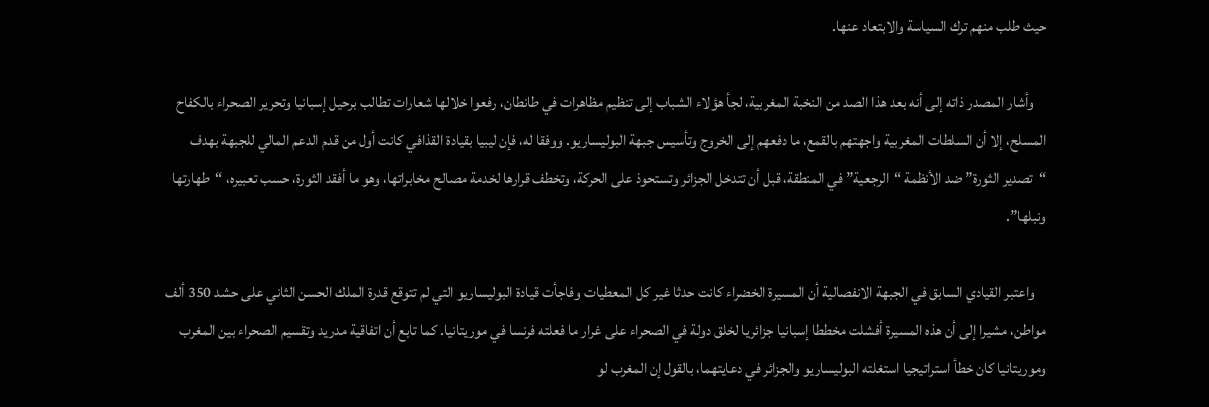حيث طلب منهم ترك السياسة والابتعاد عنها.

    وأشار المصدر ذاته إلى أنه بعد هذا الصد من النخبة المغربية، لجأ هؤلاء الشباب إلى تنظيم مظاهرات في طانطان، رفعوا خلالها شعارات تطالب برحيل إسبانيا وتحرير الصحراء بالكفاح المسلح، إلا أن السلطات المغربية واجهتهم بالقمع، ما دفعهم إلى الخروج وتأسيس جبهة البوليساريو. ووفقا له، فإن ليبيا بقيادة القذافي كانت أول من قدم الدعم المالي للجبهة بهدف “تصدير الثورة” ضد الأنظمة “الرجعية” في المنطقة، قبل أن تتدخل الجزائر وتستحوذ على الحركة، وتخطف قرارها لخدمة مصالح مخابراتها، وهو ما أفقد الثورة، حسب تعبيره، “طهارتها ونبلها”.

    واعتبر القيادي السابق في الجبهة الانفصالية أن المسيرة الخضراء كانت حدثا غير كل المعطيات وفاجأت قيادة البوليساريو التي لم تتوقع قدرة الملك الحسن الثاني على حشد 350 ألف مواطن، مشيرا إلى أن هذه المسيرة أفشلت مخططا إسبانيا جزائريا لخلق دولة في الصحراء على غرار ما فعلته فرنسا في موريتانيا. كما تابع أن اتفاقية مدريد وتقسيم الصحراء بين المغرب وموريتانيا كان خطأ استراتيجيا استغلته البوليساريو والجزائر في دعايتهما، بالقول إن المغرب لو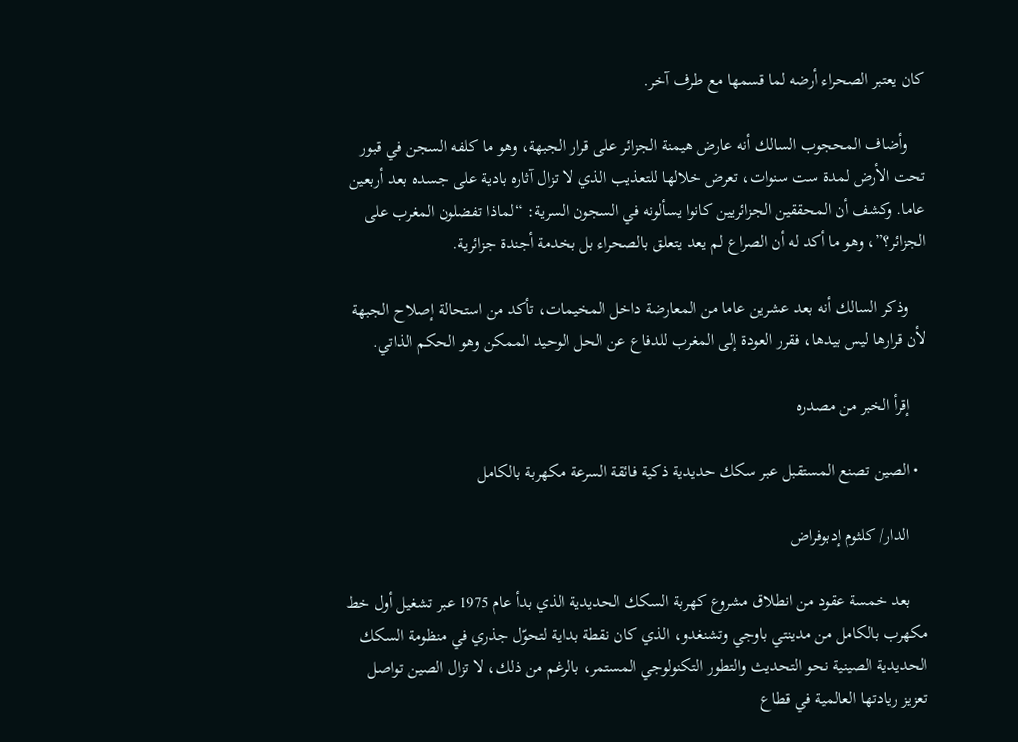كان يعتبر الصحراء أرضه لما قسمها مع طرف آخر.

    وأضاف المحجوب السالك أنه عارض هيمنة الجزائر على قرار الجبهة، وهو ما كلفه السجن في قبور تحت الأرض لمدة ست سنوات، تعرض خلالها للتعذيب الذي لا تزال آثاره بادية على جسده بعد أربعين عاما. وكشف أن المحققين الجزائريين كانوا يسألونه في السجون السرية: “لماذا تفضلون المغرب على الجزائر؟”، وهو ما أكد له أن الصراع لم يعد يتعلق بالصحراء بل بخدمة أجندة جزائرية.

    وذكر السالك أنه بعد عشرين عاما من المعارضة داخل المخيمات، تأكد من استحالة إصلاح الجبهة لأن قرارها ليس بيدها، فقرر العودة إلى المغرب للدفاع عن الحل الوحيد الممكن وهو الحكم الذاتي.

    إقرأ الخبر من مصدره

  • الصين تصنع المستقبل عبر سكك حديدية ذكية فائقة السرعة مكهربة بالكامل

    الدار/ كلثوم إدبوفراض

    بعد خمسة عقود من انطلاق مشروع كهربة السكك الحديدية الذي بدأ عام 1975 عبر تشغيل أول خط مكهرب بالكامل من مدينتي باوجي وتشنغدو، الذي كان نقطة بداية لتحوّل جذري في منظومة السكك الحديدية الصينية نحو التحديث والتطور التكنولوجي المستمر، بالرغم من ذلك، لا تزال الصين تواصل تعزيز ريادتها العالمية في قطاع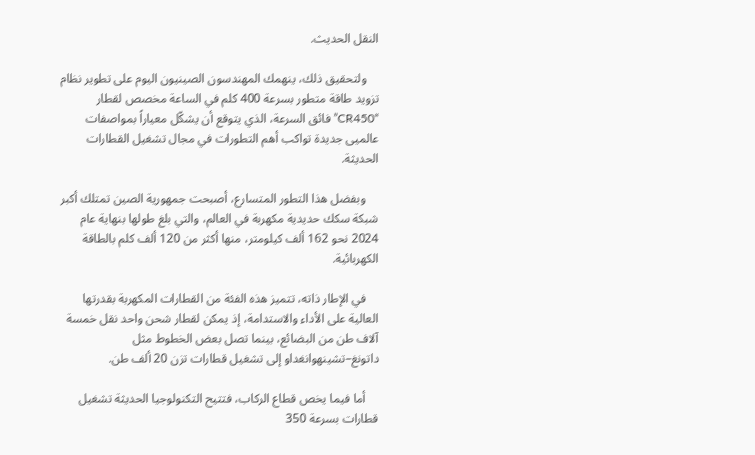النقل الحديث.

    ولتحقيق ذلك، ينهمك المهندسون الصينيون اليوم على تطوير نظام تزويد طاقة متطور بسرعة 400 كلم في الساعة مخصص لقطار “CR450” فائق السرعة، الذي يتوقع أن يشكّل معياراً بمواصفات عالميى جديدة تواكب أهم التطورات في مجال تشغيل القطارات الحديثة.

    وبفضل هذا التطور المتسارع، أصبحت جمهورية الصين تمتلك أكبر شبكة سكك حديدية مكهربة في العالم، والتي بلغ طولها بنهاية عام 2024 نحو 162 ألف كيلومتر، منها أكثر من 120 ألف كلم بالطاقة الكهربائية.

    في الإطار ذاته، تتميز هذه الفئة من القطارات المكهربة بقدرتها العالية على الأداء والاستدامة، إذ يمكن لقطار شحن واحد نقل خمسة آلاف طن من البضائع، بينما تصل بعض الخطوط مثل داتونغ–تشينهوانغداو إلى تشغيل قطارات تزن 20 ألف طن.

    أما فيما يخص قطاع الركاب، فتتيح التكنولوجيا الحديثة تشغيل قطارات بسرعة 350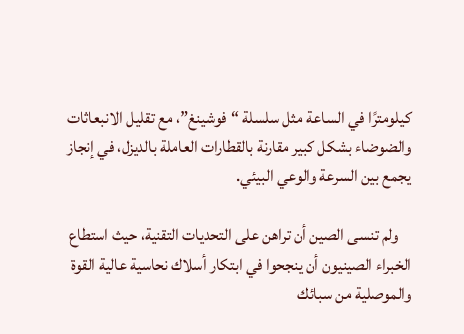كيلومترًا في الساعة مثل سلسلة “فوشينغ”، مع تقليل الانبعاثات والضوضاء بشكل كبير مقارنة بالقطارات العاملة بالديزل، في إنجاز يجمع بين السرعة والوعي البيئي.

    ولم تنسى الصين أن تراهن على التحديات التقنية، حيث استطاع الخبراء الصينيون أن ينجحوا في ابتكار أسلاك نحاسية عالية القوة والموصلية من سبائك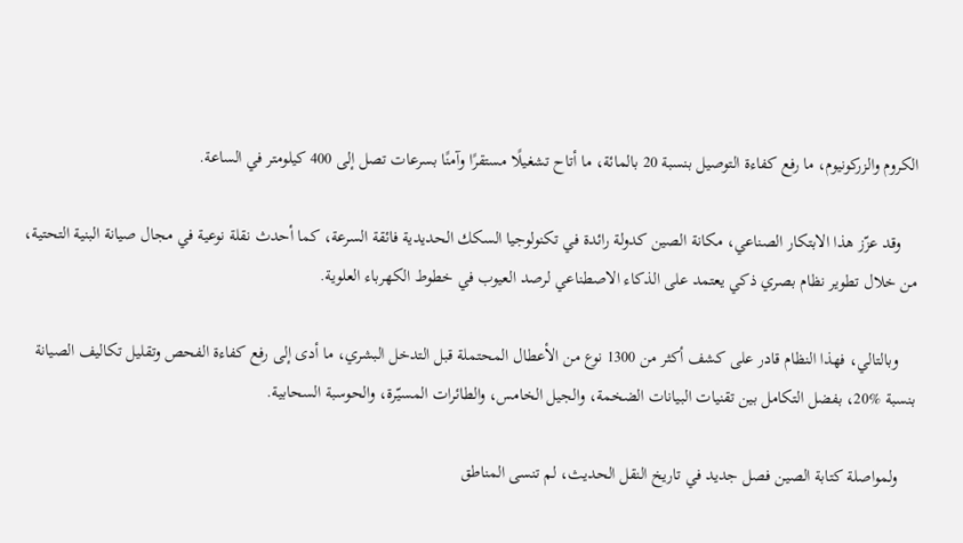الكروم والزركونيوم، ما رفع كفاءة التوصيل بنسبة 20 بالمائة، ما أتاح تشغيلًا مستقرًا وآمنًا بسرعات تصل إلى 400 كيلومتر في الساعة.

    وقد عزّز هذا الابتكار الصناعي، مكانة الصين كدولة رائدة في تكنولوجيا السكك الحديدية فائقة السرعة، كما أحدث نقلة نوعية في مجال صيانة البنية التحتية، من خلال تطوير نظام بصري ذكي يعتمد على الذكاء الاصطناعي لرصد العيوب في خطوط الكهرباء العلوية.

    وبالتالي، فهذا النظام قادر على كشف أكثر من 1300 نوع من الأعطال المحتملة قبل التدخل البشري، ما أدى إلى رفع كفاءة الفحص وتقليل تكاليف الصيانة بنسبة %20، بفضل التكامل بين تقنيات البيانات الضخمة، والجيل الخامس، والطائرات المسيّرة، والحوسبة السحابية.

    ولمواصلة كتابة الصين فصل جديد في تاريخ النقل الحديث، لم تنسى المناطق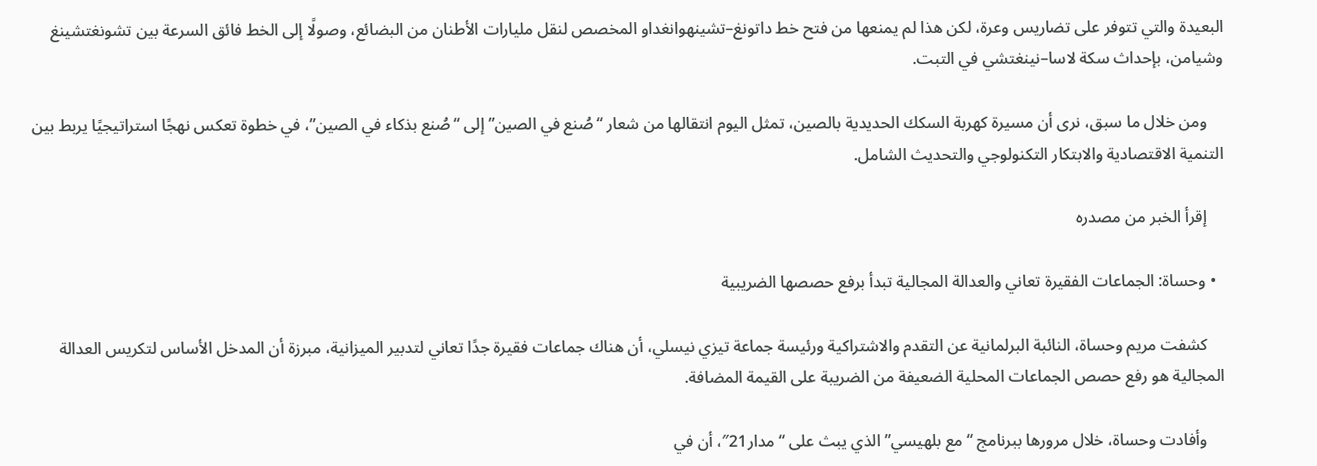البعيدة والتي تتوفر على تضاريس وعرة، لكن هذا لم يمنعها من فتح خط داتونغ–تشينهوانغداو المخصص لنقل مليارات الأطنان من البضائع، وصولًا إلى الخط فائق السرعة بين تشونغتشينغ وشيامن، بإحداث سكة لاسا–نينغتشي في التبت.

    ومن خلال ما سبق، نرى أن مسيرة كهربة السكك الحديدية بالصين، تمثل اليوم انتقالها من شعار “صُنع في الصين” إلى “صُنع بذكاء في الصين”، في خطوة تعكس نهجًا استراتيجيًا يربط بين التنمية الاقتصادية والابتكار التكنولوجي والتحديث الشامل.

    إقرأ الخبر من مصدره

  • وحساة: الجماعات الفقيرة تعاني والعدالة المجالية تبدأ برفع حصصها الضريبية

    كشفت مريم وحساة، النائبة البرلمانية عن التقدم والاشتراكية ورئيسة جماعة تيزي نيسلي، أن هناك جماعات فقيرة جدًا تعاني لتدبير الميزانية، مبرزة أن المدخل الأساس لتكريس العدالة المجالية هو رفع حصص الجماعات المحلية الضعيفة من الضريبة على القيمة المضافة.

    وأفادت وحساة، خلال مرورها ببرنامج “مع بلهيسي” الذي يبث على “مدار21″، أن في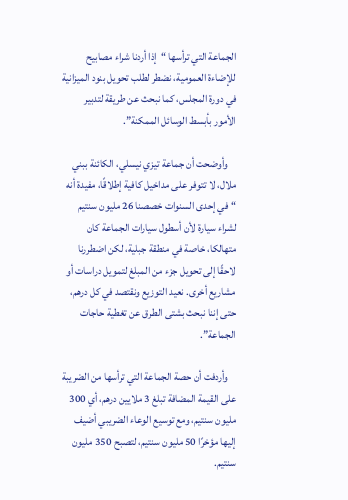الجماعة التي ترأسها “إذا أردنا شراء مصابيح للإضاءة العمومية، نضطر لطلب تحويل بنود الميزانية في دورة المجلس، كما نبحث عن طريقة لتدبير الأمور بأبسط الوسائل الممكنة”.

    وأوضحت أن جماعة تيزي نيسلي، الكائنة ببني ملال، لا تتوفر على مداخيل كافية إطلاقًا، مفيدة أنه “في إحدى السنوات خصصنا 26 مليون سنتيم لشراء سيارة لأن أسطول سيارات الجماعة كان متهالكا، خاصة في منطقة جبلية، لكن اضطررنا لاحقًا إلى تحويل جزء من المبلغ لتمويل دراسات أو مشاريع أخرى. نعيد التوزيع ونقتصد في كل درهم، حتى إننا نبحث بشتى الطرق عن تغطية حاجات الجماعة”.

    وأردفت أن حصة الجماعة التي ترأسها من الضريبة على القيمة المضافة تبلغ 3 ملايين درهم، أي 300 مليون سنتيم، ومع توسيع الوعاء الضريبي أضيف إليها مؤخرًا 50 مليون سنتيم، لتصبح 350 مليون سنتيم.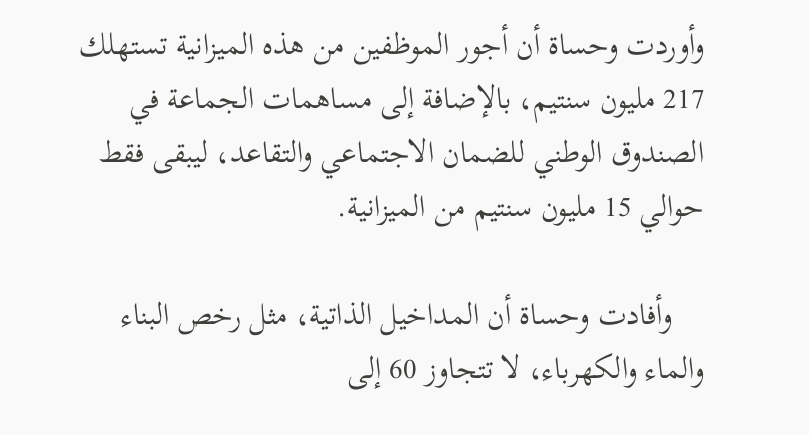وأوردت وحساة أن أجور الموظفين من هذه الميزانية تستهلك 217 مليون سنتيم، بالإضافة إلى مساهمات الجماعة في الصندوق الوطني للضمان الاجتماعي والتقاعد، ليبقى فقط حوالي 15 مليون سنتيم من الميزانية.

    وأفادت وحساة أن المداخيل الذاتية، مثل رخص البناء والماء والكهرباء، لا تتجاوز 60 إلى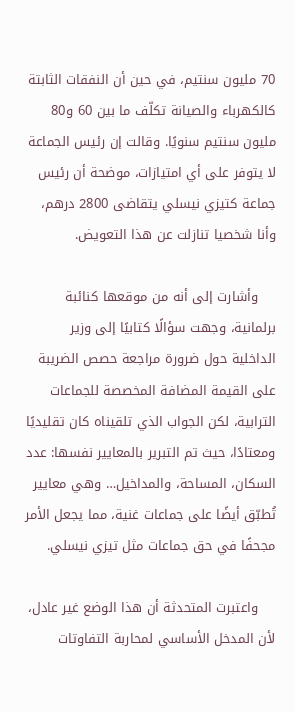70 مليون سنتيم، في حين أن النفقات الثابتة كالكهرباء والصيانة تكلّف ما بين 60 و80 مليون سنتيم سنويًا. وقالت إن رئيس الجماعة لا يتوفر على أي امتيازات، موضحة أن رئيس جماعة كتيزي نيسلي يتقاضى 2800 درهم، وأنا شخصيا تنازلت عن هذا التعويض.

    وأشارت إلى أنه من موقعها كنائبة برلمانية، وجهت سؤالًا كتابيًا إلى وزير الداخلية حول ضرورة مراجعة حصص الضريبة على القيمة المضافة المخصصة للجماعات الترابية، لكن الجواب الذي تلقيناه كان تقليديًا ومعتادًا، حيث تم التبرير بالمعايير نفسها: عدد السكان، المساحة، والمداخيل… وهي معايير تُطبّق أيضًا على جماعات غنية، مما يجعل الأمر مجحفًا في حق جماعات مثل تيزي نيسلي.

    واعتبرت المتحدثة أن هذا الوضع غير عادل، لأن المدخل الأساسي لمحاربة التفاوتات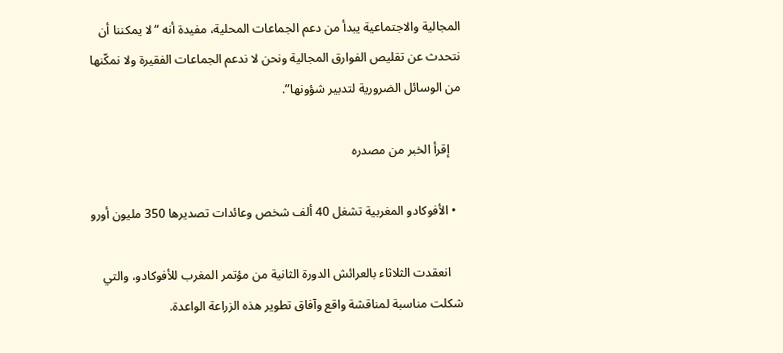المجالية والاجتماعية يبدأ من دعم الجماعات المحلية، مفيدة أنه “لا يمكننا أن نتحدث عن تقليص الفوارق المجالية ونحن لا ندعم الجماعات الفقيرة ولا نمكّنها من الوسائل الضرورية لتدبير شؤونها”.

    إقرأ الخبر من مصدره

  • الأفوكادو المغربية تشغل 40 ألف شخص وعائدات تصديرها 350 مليون أورو

    انعقدت الثلاثاء بالعرائش الدورة الثانية من مؤتمر المغرب للأفوكادو، والتي شكلت مناسبة لمناقشة واقع وآفاق تطوير هذه الزراعة الواعدة.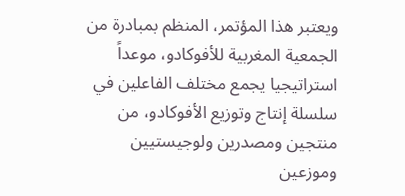ويعتبر هذا المؤتمر، المنظم بمبادرة من الجمعية المغربية للأفوكادو، موعداً استراتیجيا يجمع مختلف الفاعلين في سلسلة إنتاج وتوزيع الأفوكادو، من منتجين ومصدرین ولوجيستیین وموزعين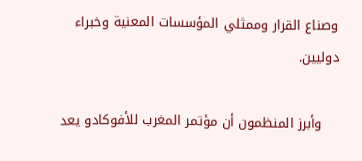وصناع القرار وممثلي المؤسسات المعنية وخبراء دوليين.

    وأبرز المنظمون أن مؤتمر المغرب للأفوكادو يعد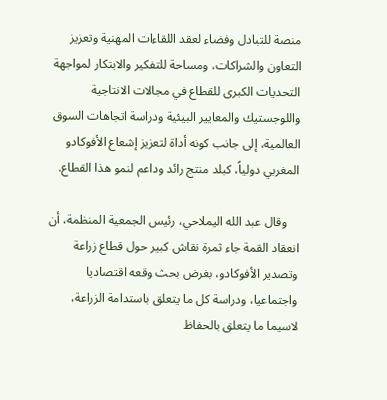منصة للتبادل وفضاء لعقد اللقاءات المهنية وتعزيز التعاون والشراكات، ومساحة للتفكير والابتكار لمواجهة التحديات الكبرى للقطاع في مجالات الانتاجية واللوجستيك والمعايير البيئية ودراسة اتجاهات السوق العالمية، إلى جانب كونه أداة لتعزيز إشعاع الأفوكادو المغربي دولياً، كبلد منتج رائد وداعم لنمو هذا القطاع.

    وقال عبد الله اليملاحي، رئيس الجمعية المنظمة، أن انعقاد القمة جاء ثمرة نقاش كبير حول قطاع زراعة وتصدير الأفوكادو، بغرض بحث وقعه اقتصاديا واجتماعيا، ودراسة كل ما يتعلق باستدامة الزراعة، لاسيما ما يتعلق بالحفاظ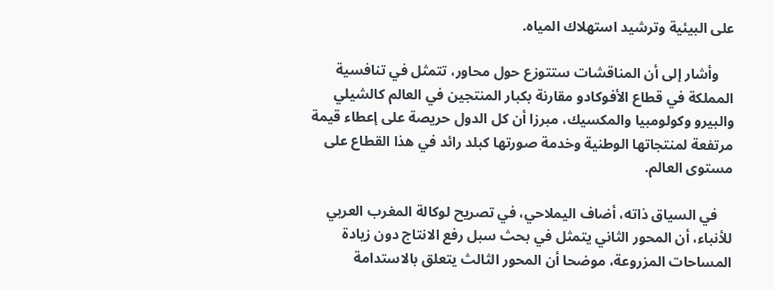على البيئية وترشيد استهلاك المياه.

    وأشار إلى أن المناقشات ستتوزع حول محاور، تتمثل في تنافسية المملكة في قطاع الأفوكادو مقارنة بكبار المنتجين في العالم كالشيلي والبيرو وكولومبيا والمكسيك، مبرزا أن كل الدول حريصة على إعطاء قيمة مرتفعة لمنتجاتها الوطنية وخدمة صورتها كبلد رائد في هذا القطاع على مستوى العالم.

    في السياق ذاته، أضاف اليملاحي، في تصريح لوكالة المغرب العربي للأنباء، أن المحور الثاني يتمثل في بحث سبل رفع الانتاج دون زيادة المساحات المزروعة، موضحا أن المحور الثالث يتعلق بالاستدامة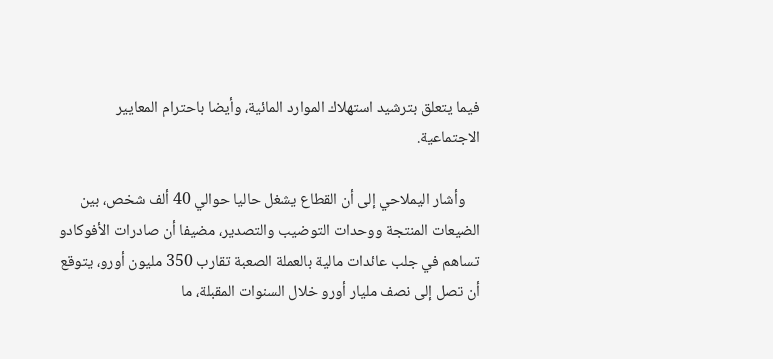فيما يتعلق بترشيد استهلاك الموارد المائية، وأيضا باحترام المعايير الاجتماعية.

    وأشار اليملاحي إلى أن القطاع يشغل حاليا حوالي 40 ألف شخص، بين الضيعات المنتجة ووحدات التوضيب والتصدير، مضيفا أن صادرات الأفوكادو تساهم في جلب عائدات مالية بالعملة الصعبة تقارب 350 مليون أورو، يتوقع أن تصل إلى نصف مليار أورو خلال السنوات المقبلة، ما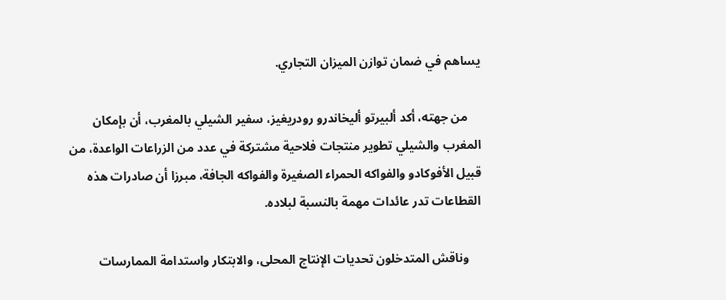يساهم في ضمان توازن الميزان التجاري.

    من جهته، أكد ألبيرتو أليخاندرو رودريغيز، سفير الشيلي بالمغرب، أن بإمكان المغرب والشيلي تطوير منتجات فلاحية مشتركة في عدد من الزراعات الواعدة، من قبيل الأفوكادو والفواكه الحمراء الصغيرة والفواكه الجافة، مبرزا أن صادرات هذه القطاعات تدر عائدات مهمة بالنسبة لبلاده.

    وناقش المتدخلون تحديات الإنتاج المحلى، والابتكار واستدامة الممارسات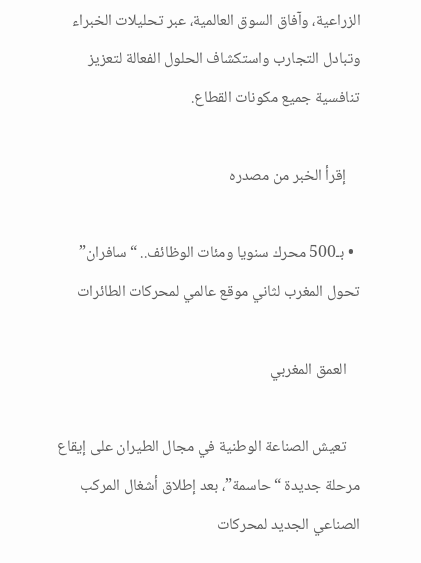الزراعية، وآفاق السوق العالمية، عبر تحليلات الخبراء وتبادل التجارب واستكشاف الحلول الفعالة لتعزیز تنافسية جميع مكونات القطاع.

    إقرأ الخبر من مصدره

  • بـ500 محرك سنويا ومئات الوظائف.. “سافران” تحول المغرب لثاني موقع عالمي لمحركات الطائرات

    العمق المغربي

    تعيش الصناعة الوطنية في مجال الطيران على إيقاع مرحلة جديدة “حاسمة”، بعد إطلاق أشغال المركب الصناعي الجديد لمحركات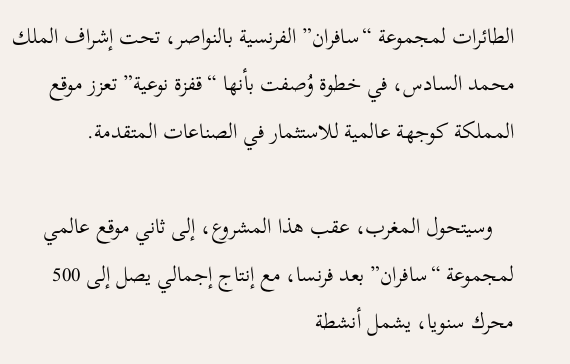الطائرات لمجموعة “سافران” الفرنسية بالنواصر، تحت إشراف الملك محمد السادس، في خطوة وُصفت بأنها “قفزة نوعية” تعزز موقع المملكة كوجهة عالمية للاستثمار في الصناعات المتقدمة.

    وسيتحول المغرب، عقب هذا المشروع، إلى ثاني موقع عالمي لمجموعة “سافران” بعد فرنسا، مع إنتاج إجمالي يصل إلى 500 محرك سنويا، يشمل أنشطة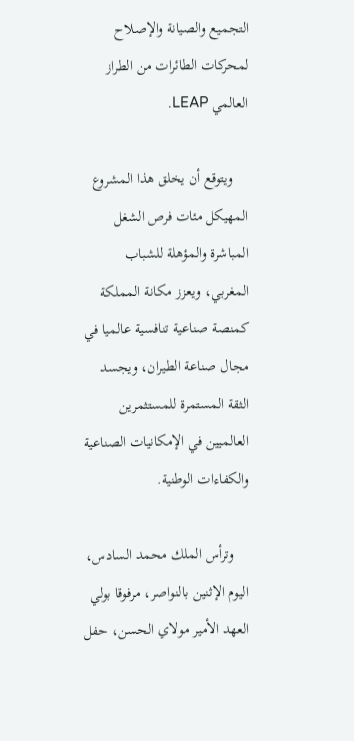التجميع والصيانة والإصلاح لمحركات الطائرات من الطراز العالمي LEAP.

    ويتوقع أن يخلق هذا المشروع المهيكل مئات فرص الشغل المباشرة والمؤهلة للشباب المغربي، ويعزز مكانة المملكة كمنصة صناعية تنافسية عالميا في مجال صناعة الطيران، ويجسد الثقة المستمرة للمستثمرين العالميين في الإمكانيات الصناعية والكفاءات الوطنية.

    وترأس الملك محمد السادس، اليوم الإثنين بالنواصر، مرفوقا بولي العهد الأمير مولاي الحسن، حفل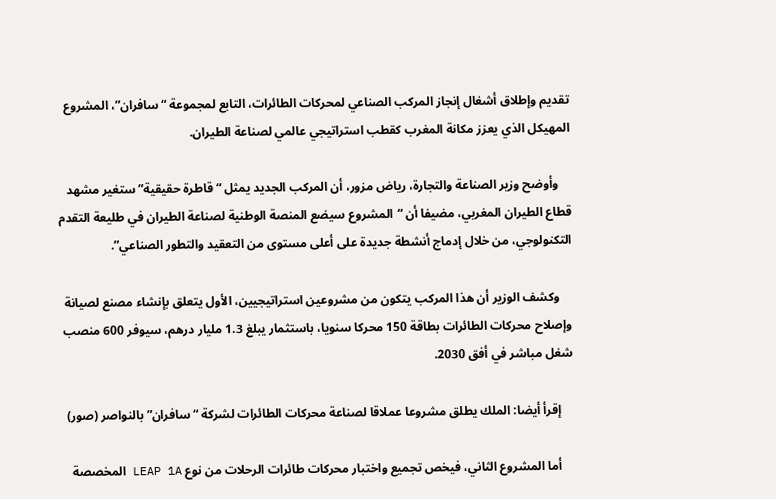تقديم وإطلاق أشغال إنجاز المركب الصناعي لمحركات الطائرات، التابع لمجموعة “سافران”، المشروع المهيكل الذي يعزز مكانة المغرب كقطب استراتيجي عالمي لصناعة الطيران.

    وأوضح وزير الصناعة والتجارة، رياض مزور، أن المركب الجديد يمثل “قاطرة حقيقية” ستغير مشهد قطاع الطيران المغربي، مضيفا أن “المشروع سيضع المنصة الوطنية لصناعة الطيران في طليعة التقدم التكنولوجي، من خلال إدماج أنشطة جديدة على أعلى مستوى من التعقيد والتطور الصناعي”.

    وكشف الوزير أن هذا المركب يتكون من مشروعين استراتيجيين، الأول يتعلق بإنشاء مصنع لصيانة وإصلاح محركات الطائرات بطاقة 150 محركا سنويا، باستثمار يبلغ 1.3 مليار درهم، سيوفر 600 منصب شغل مباشر في أفق 2030.

    إقرأ أيضا: الملك يطلق مشروعا عملاقا لصناعة محركات الطائرات لشركة “سافران” بالنواصر (صور)

    أما المشروع الثاني، فيخص تجميع واختبار محركات طائرات الرحلات من نوع LEAP 1A المخصصة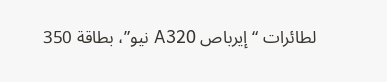لطائرات “إيرباص A320 نيو”، بطاقة 350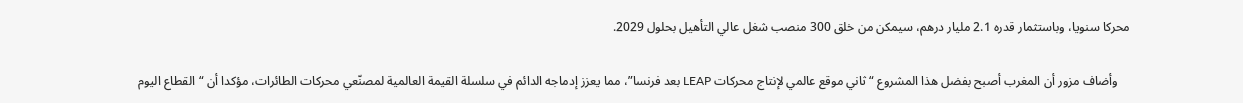محركا سنويا، وباستثمار قدره 2.1 مليار درهم، سيمكن من خلق 300 منصب شغل عالي التأهيل بحلول 2029.

    وأضاف مزور أن المغرب أصبح بفضل هذا المشروع “ثاني موقع عالمي لإنتاج محركات LEAP بعد فرنسا”، مما يعزز إدماجه الدائم في سلسلة القيمة العالمية لمصنّعي محركات الطائرات، مؤكدا أن “القطاع اليوم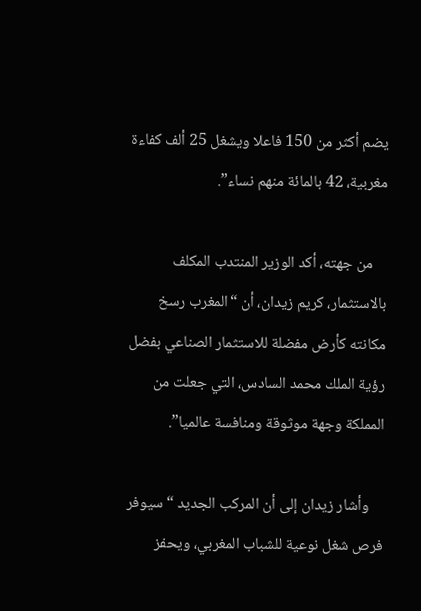يضم أكثر من 150 فاعلا ويشغل 25 ألف كفاءة مغربية، 42 بالمائة منهم نساء”.

    من جهته، أكد الوزير المنتدب المكلف بالاستثمار، كريم زيدان، أن “المغرب رسخ مكانته كأرض مفضلة للاستثمار الصناعي بفضل رؤية الملك محمد السادس، التي جعلت من المملكة وجهة موثوقة ومنافسة عالميا”.

    وأشار زيدان إلى أن المركب الجديد “سيوفر فرص شغل نوعية للشباب المغربي، ويحفز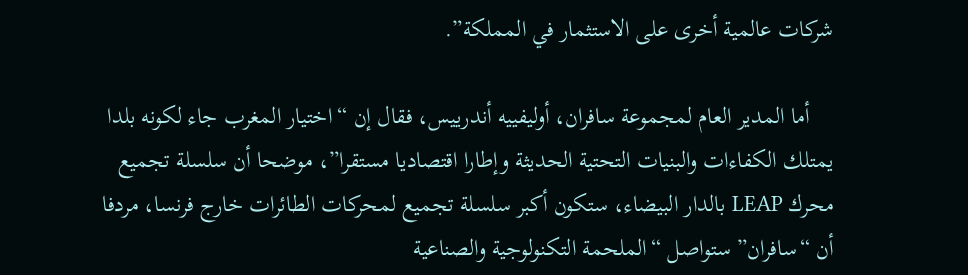شركات عالمية أخرى على الاستثمار في المملكة”.

    أما المدير العام لمجموعة سافران، أوليفييه أندرييس، فقال إن “اختيار المغرب جاء لكونه بلدا يمتلك الكفاءات والبنيات التحتية الحديثة وإطارا اقتصاديا مستقرا”، موضحا أن سلسلة تجميع محرك LEAP بالدار البيضاء، ستكون أكبر سلسلة تجميع لمحركات الطائرات خارج فرنسا، مردفا أن “سافران” ستواصل “الملحمة التكنولوجية والصناعية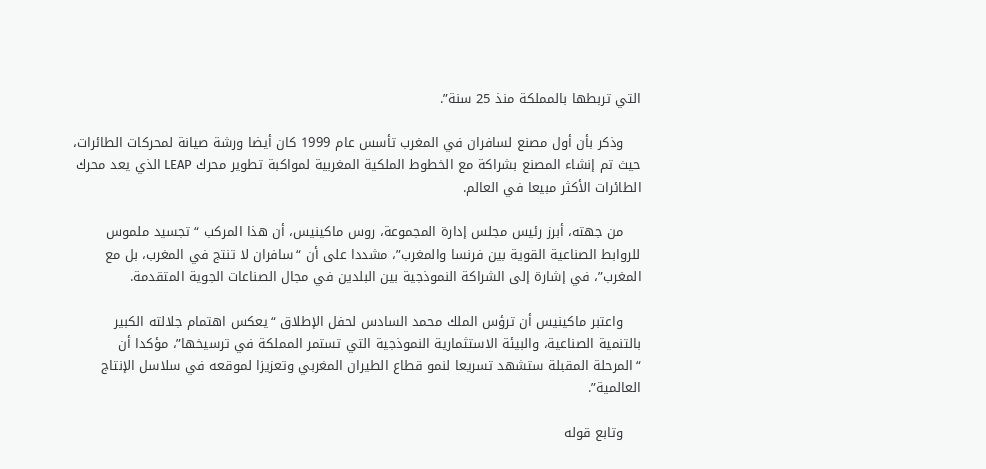التي تربطها بالمملكة منذ 25 سنة”.

    وذكر بأن أول مصنع لسافران في المغرب تأسس عام 1999 كان أيضا ورشة صيانة لمحركات الطائرات، حيث تم إنشاء المصنع بشراكة مع الخطوط الملكية المغربية لمواكبة تطوير محرك LEAP الذي يعد محرك الطائرات الأكثر مبيعا في العالم.

    من جهته، أبرز رئيس مجلس إدارة المجموعة، روس ماكينيس، أن هذا المركب “تجسيد ملموس للروابط الصناعية القوية بين فرنسا والمغرب”، مشددا على أن “سافران لا تنتج في المغرب، بل مع المغرب”، في إشارة إلى الشراكة النموذجية بين البلدين في مجال الصناعات الجوية المتقدمة.

    واعتبر ماكينيس أن ترؤس الملك محمد السادس لحفل الإطلاق “يعكس اهتمام جلالته الكبير بالتنمية الصناعية، والبيئة الاستثمارية النموذجية التي تستمر المملكة في ترسيخها”، مؤكدا أن “المرحلة المقبلة ستشهد تسريعا لنمو قطاع الطيران المغربي وتعزيزا لموقعه في سلاسل الإنتاج العالمية”.

    وتابع قوله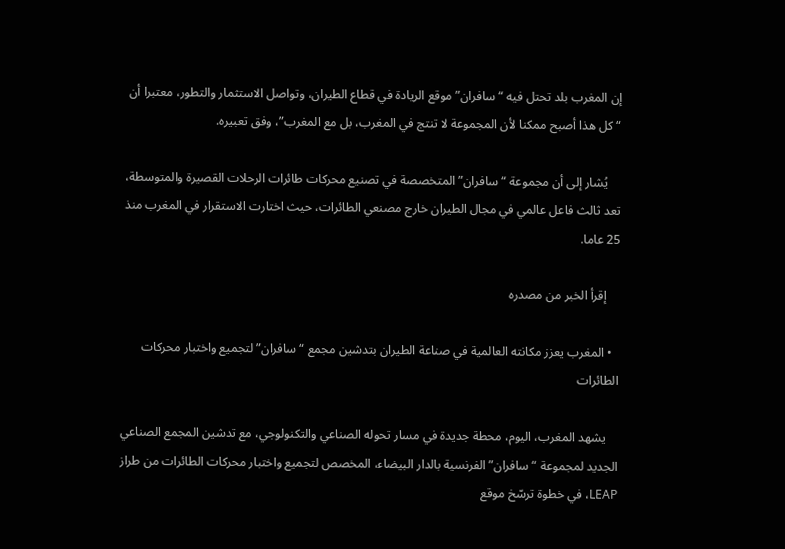إن المغرب بلد تحتل فيه “سافران” موقع الريادة في قطاع الطيران، وتواصل الاستثمار والتطور، معتبرا أن “كل هذا أصبح ممكنا لأن المجموعة لا تنتج في المغرب، بل مع المغرب”، وفق تعبيره.

    يُشار إلى أن مجموعة “سافران” المتخصصة في تصنيع محركات طائرات الرحلات القصيرة والمتوسطة، تعد ثالث فاعل عالمي في مجال الطيران خارج مصنعي الطائرات، حيث اختارت الاستقرار في المغرب منذ 25 عاما.

    إقرأ الخبر من مصدره

  • المغرب يعزز مكانته العالمية في صناعة الطيران بتدشين مجمع “سافران” لتجميع واختبار محركات الطائرات

    يشهد المغرب، اليوم، محطة جديدة في مسار تحوله الصناعي والتكنولوجي، مع تدشين المجمع الصناعي الجديد لمجموعة “سافران” الفرنسية بالدار البيضاء، المخصص لتجميع واختبار محركات الطائرات من طراز LEAP، في خطوة ترسّخ موقع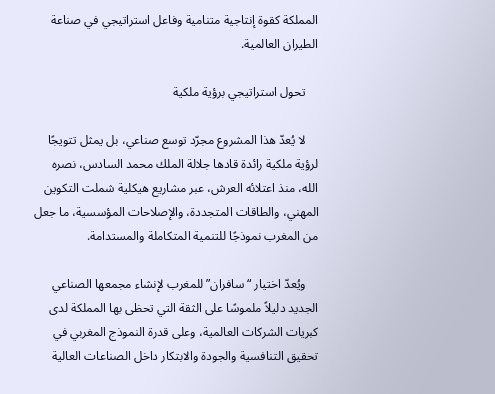المملكة كقوة إنتاجية متنامية وفاعل استراتيجي في صناعة الطيران العالمية.

    تحول استراتيجي برؤية ملكية

    لا يُعدّ هذا المشروع مجرّد توسع صناعي، بل يمثل تتويجًا لرؤية ملكية رائدة قادها جلالة الملك محمد السادس، نصره الله، منذ اعتلائه العرش، عبر مشاريع هيكلية شملت التكوين المهني، والطاقات المتجددة، والإصلاحات المؤسسية، ما جعل من المغرب نموذجًا للتنمية المتكاملة والمستدامة.

    ويُعدّ اختيار “سافران” للمغرب لإنشاء مجمعها الصناعي الجديد دليلاً ملموسًا على الثقة التي تحظى بها المملكة لدى كبريات الشركات العالمية، وعلى قدرة النموذج المغربي في تحقيق التنافسية والجودة والابتكار داخل الصناعات العالية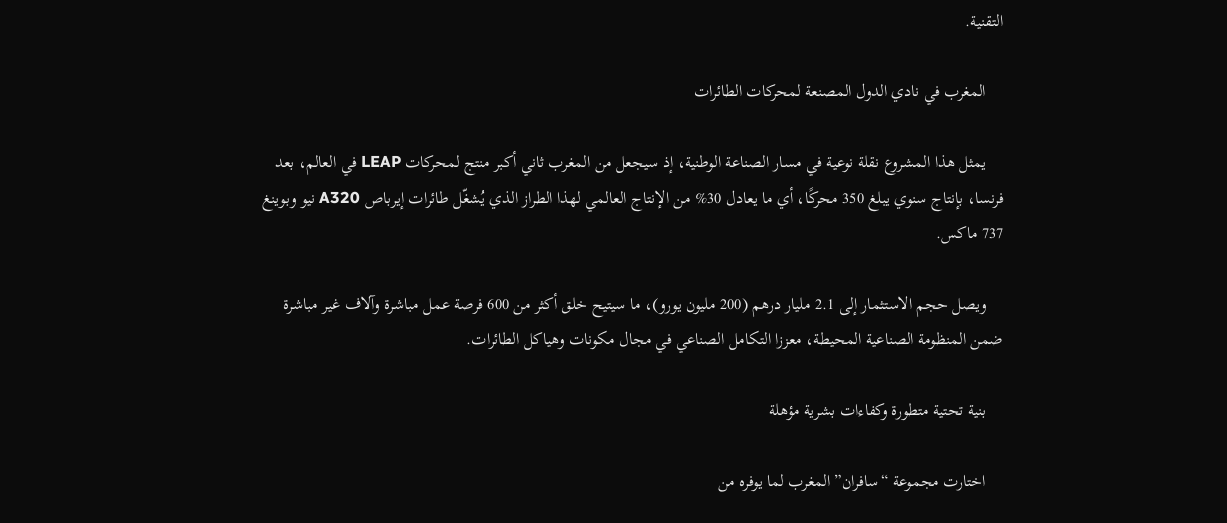التقنية.

    المغرب في نادي الدول المصنعة لمحركات الطائرات

    يمثل هذا المشروع نقلة نوعية في مسار الصناعة الوطنية، إذ سيجعل من المغرب ثاني أكبر منتج لمحركات LEAP في العالم، بعد فرنسا، بإنتاج سنوي يبلغ 350 محركًا، أي ما يعادل 30% من الإنتاج العالمي لهذا الطراز الذي يُشغّل طائرات إيرباص A320 نيو وبوينغ 737 ماكس.

    ويصل حجم الاستثمار إلى 2.1 مليار درهم (200 مليون يورو)، ما سيتيح خلق أكثر من 600 فرصة عمل مباشرة وآلاف غير مباشرة ضمن المنظومة الصناعية المحيطة، معززا التكامل الصناعي في مجال مكونات وهياكل الطائرات.

    بنية تحتية متطورة وكفاءات بشرية مؤهلة

    اختارت مجموعة “سافران” المغرب لما يوفره من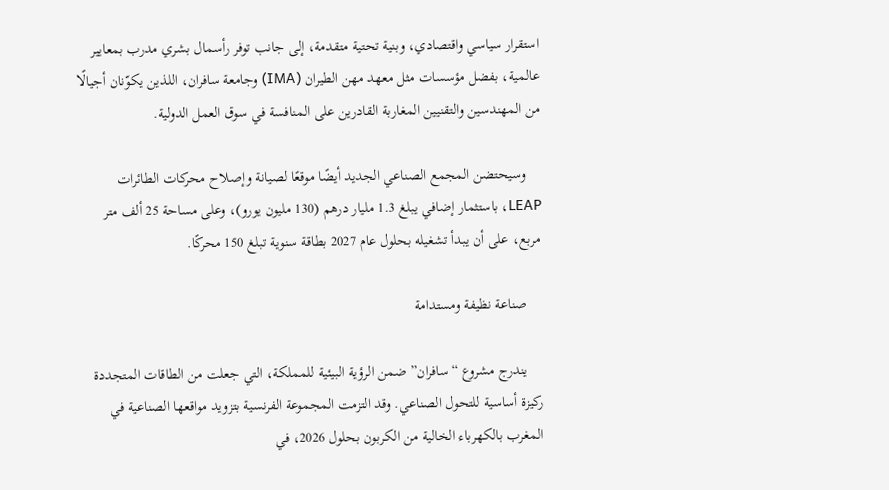استقرار سياسي واقتصادي، وبنية تحتية متقدمة، إلى جانب توفر رأسمال بشري مدرب بمعايير عالمية، بفضل مؤسسات مثل معهد مهن الطيران (IMA) وجامعة سافران، اللذين يكوّنان أجيالًا من المهندسين والتقنيين المغاربة القادرين على المنافسة في سوق العمل الدولية.

    وسيحتضن المجمع الصناعي الجديد أيضًا موقعًا لصيانة وإصلاح محركات الطائرات LEAP، باستثمار إضافي يبلغ 1.3 مليار درهم (130 مليون يورو)، وعلى مساحة 25 ألف متر مربع، على أن يبدأ تشغيله بحلول عام 2027 بطاقة سنوية تبلغ 150 محركًا.

    صناعة نظيفة ومستدامة

    يندرج مشروع “سافران” ضمن الرؤية البيئية للمملكة، التي جعلت من الطاقات المتجددة ركيزة أساسية للتحول الصناعي. وقد التزمت المجموعة الفرنسية بتزويد مواقعها الصناعية في المغرب بالكهرباء الخالية من الكربون بحلول 2026، في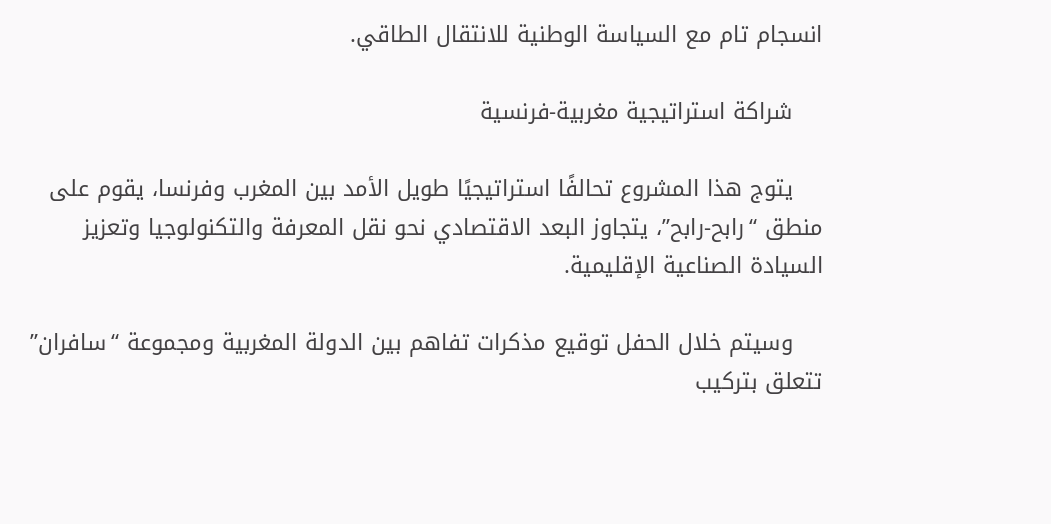انسجام تام مع السياسة الوطنية للانتقال الطاقي.

    شراكة استراتيجية مغربية-فرنسية

    يتوج هذا المشروع تحالفًا استراتيجيًا طويل الأمد بين المغرب وفرنسا، يقوم على منطق “رابح-رابح”، يتجاوز البعد الاقتصادي نحو نقل المعرفة والتكنولوجيا وتعزيز السيادة الصناعية الإقليمية.

    وسيتم خلال الحفل توقيع مذكرات تفاهم بين الدولة المغربية ومجموعة “سافران” تتعلق بتركيب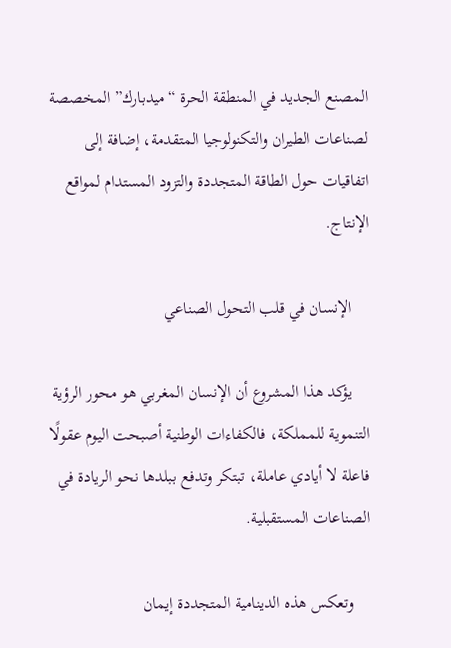المصنع الجديد في المنطقة الحرة “ميدبارك” المخصصة لصناعات الطيران والتكنولوجيا المتقدمة، إضافة إلى اتفاقيات حول الطاقة المتجددة والتزود المستدام لمواقع الإنتاج.

    الإنسان في قلب التحول الصناعي

    يؤكد هذا المشروع أن الإنسان المغربي هو محور الرؤية التنموية للمملكة، فالكفاءات الوطنية أصبحت اليوم عقولًا فاعلة لا أيادي عاملة، تبتكر وتدفع ببلدها نحو الريادة في الصناعات المستقبلية.

    وتعكس هذه الدينامية المتجددة إيمان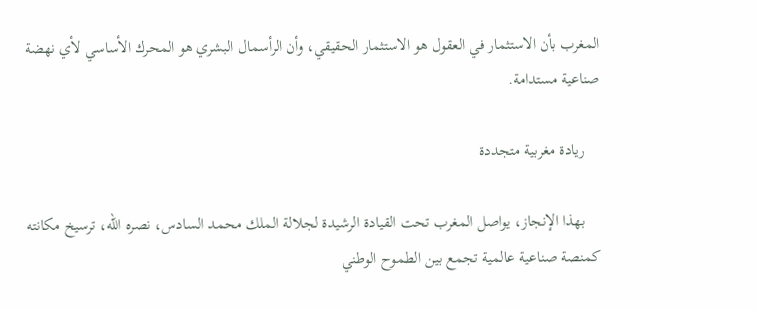المغرب بأن الاستثمار في العقول هو الاستثمار الحقيقي، وأن الرأسمال البشري هو المحرك الأساسي لأي نهضة صناعية مستدامة.

    ريادة مغربية متجددة

    بهذا الإنجاز، يواصل المغرب تحت القيادة الرشيدة لجلالة الملك محمد السادس، نصره الله، ترسيخ مكانته كمنصة صناعية عالمية تجمع بين الطموح الوطني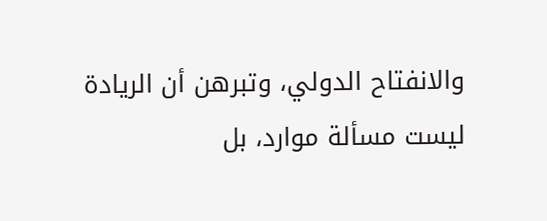والانفتاح الدولي، وتبرهن أن الريادة ليست مسألة موارد، بل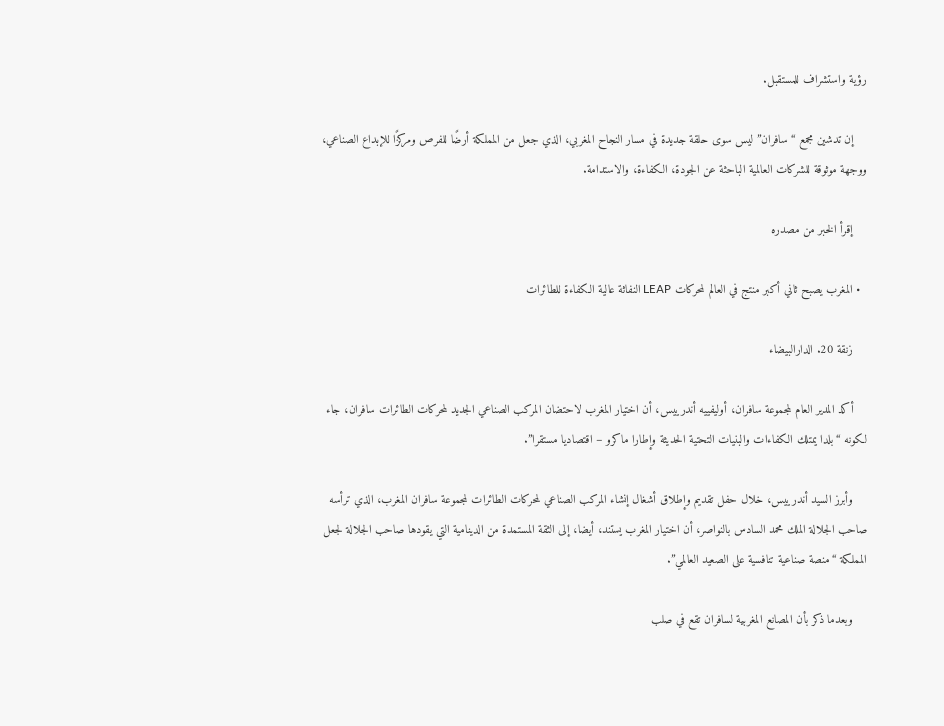رؤية واستشراف للمستقبل.

    إن تدشين مجمع “سافران” ليس سوى حلقة جديدة في مسار النجاح المغربي، الذي جعل من المملكة أرضًا للفرص ومركزًا للإبداع الصناعي، ووجهة موثوقة للشركات العالمية الباحثة عن الجودة، الكفاءة، والاستدامة.

    إقرأ الخبر من مصدره

  • المغرب يصبح ثاني أكبر منتج في العالم لمحركات LEAP النفاثة عالية الكفاءة للطائرات

    زنقة 20. الدارالبيضاء

    أكد المدير العام لمجموعة سافران، أوليفييه أندرييس، أن اختيار المغرب لاحتضان المركب الصناعي الجديد لمحركات الطائرات سافران، جاء لكونه “بلدا يمتلك الكفاءات والبنيات التحتية الحديثة وإطارا ماكرو – اقتصاديا مستقرا”.

    وأبرز السيد أندرييس، خلال حفل تقديم وإطلاق أشغال إنشاء المركب الصناعي لمحركات الطائرات لمجموعة سافران المغرب، الذي ترأسه صاحب الجلالة الملك محمد السادس بالنواصر، أن اختيار المغرب يستند، أيضا، إلى الثقة المستمدة من الدينامية التي يقودها صاحب الجلالة لجعل المملكة “منصة صناعية تنافسية على الصعيد العالمي”.

    وبعدما ذكر بأن المصانع المغربية لسافران تقع في صلب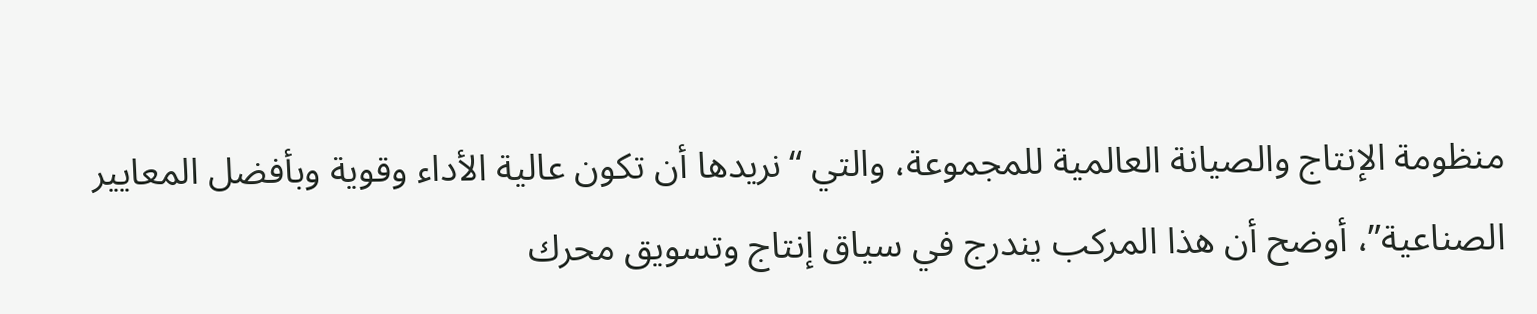منظومة الإنتاج والصيانة العالمية للمجموعة، والتي “نريدها أن تكون عالية الأداء وقوية وبأفضل المعايير الصناعية”، أوضح أن هذا المركب يندرج في سياق إنتاج وتسويق محرك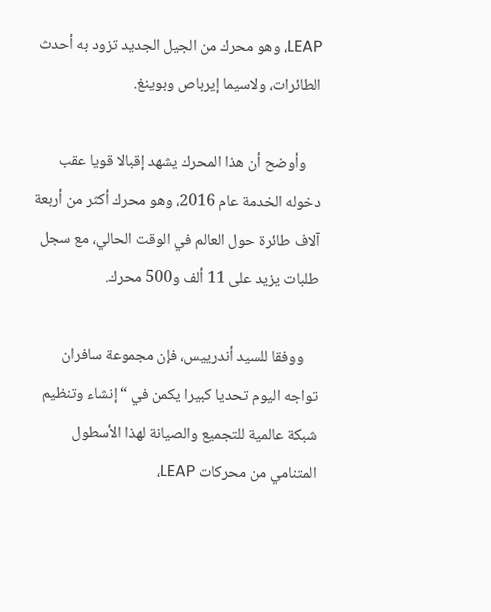LEAP، وهو محرك من الجيل الجديد تزود به أحدث الطائرات، ولاسيما إيرباص وبوينغ.

    وأوضح أن هذا المحرك يشهد إقبالا قويا عقب دخوله الخدمة عام 2016، وهو محرك أكثر من أربعة آلاف طائرة حول العالم في الوقت الحالي، مع سجل طلبات يزيد على 11 ألف و500 محرك.

    ووفقا للسيد أندرييس، فإن مجموعة سافران تواجه اليوم تحديا كبيرا يكمن في “إنشاء وتنظيم شبكة عالمية للتجميع والصيانة لهذا الأسطول المتنامي من محركات LEAP،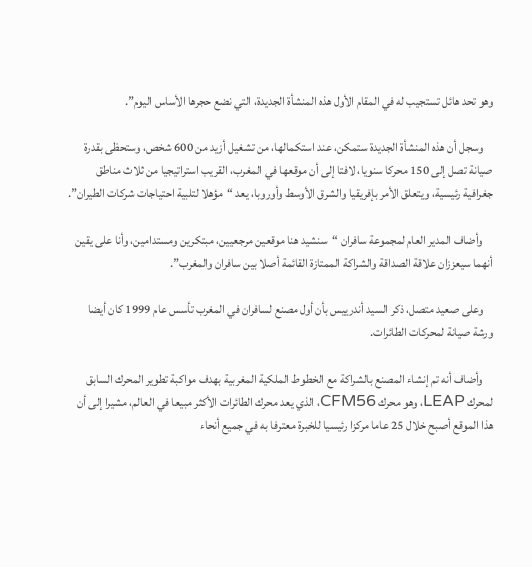وهو تحد هائل تستجيب له في المقام الأول هذه المنشأة الجديدة، التي نضع حجرها الأساس اليوم”.

    وسجل أن هذه المنشأة الجديدة ستمكن، عند استكمالها، من تشغيل أزيد من 600 شخص، وستحظى بقدرة صيانة تصل إلى 150 محركا سنويا، لافتا إلى أن موقعها في المغرب، القريب استراتيجيا من ثلاث مناطق جغرافية رئيسية، ويتعلق الأمر بإفريقيا والشرق الأوسط وأوروبا، يعد “مؤهلا لتلبية احتياجات شركات الطيران”.

    وأضاف المدير العام لمجموعة سافران “سنشيد هنا موقعين مرجعيين، مبتكرين ومستدامين، وأنا على يقين أنهما سيعززان علاقة الصداقة والشراكة الممتازة القائمة أصلا بين سافران والمغرب”.

    وعلى صعيد متصل، ذكر السيد أندرييس بأن أول مصنع لسافران في المغرب تأسس عام 1999 كان أيضا ورشة صيانة لمحركات الطائرات.

    وأضاف أنه تم إنشاء المصنع بالشراكة مع الخطوط الملكية المغربية بهدف مواكبة تطوير المحرك السابق لمحرك LEAP، وهو محرك CFM56، الذي يعد محرك الطائرات الأكثر مبيعا في العالم، مشيرا إلى أن هذا الموقع أصبح خلال 25 عاما مركزا رئيسيا للخبرة معترفا به في جميع أنحاء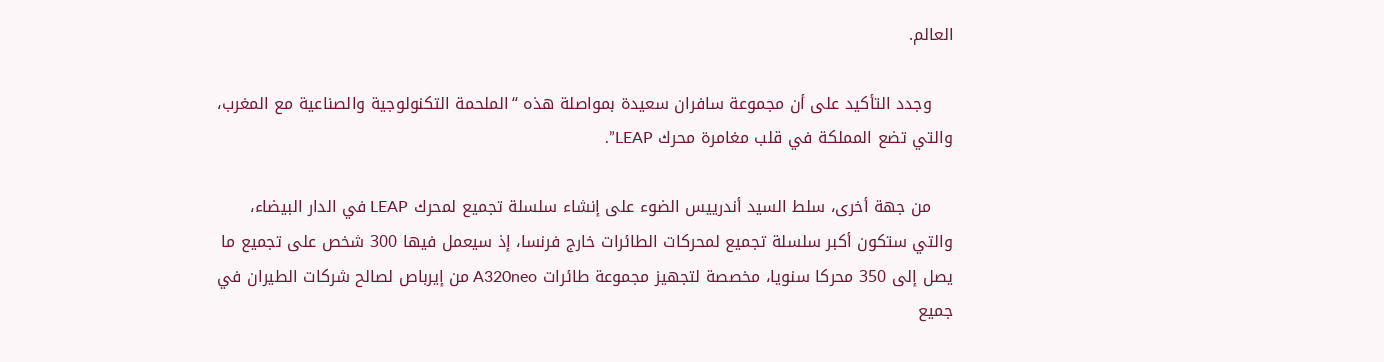العالم.

    وجدد التأكيد على أن مجموعة سافران سعيدة بمواصلة هذه “الملحمة التكنولوجية والصناعية مع المغرب، والتي تضع المملكة في قلب مغامرة محرك LEAP”.

    من جهة أخرى، سلط السيد أندرييس الضوء على إنشاء سلسلة تجميع لمحرك LEAP في الدار البيضاء، والتي ستكون أكبر سلسلة تجميع لمحركات الطائرات خارج فرنسا، إذ سيعمل فيها 300 شخص على تجميع ما يصل إلى 350 محركا سنويا، مخصصة لتجهيز مجموعة طائرات A320neo من إيرباص لصالح شركات الطيران في جميع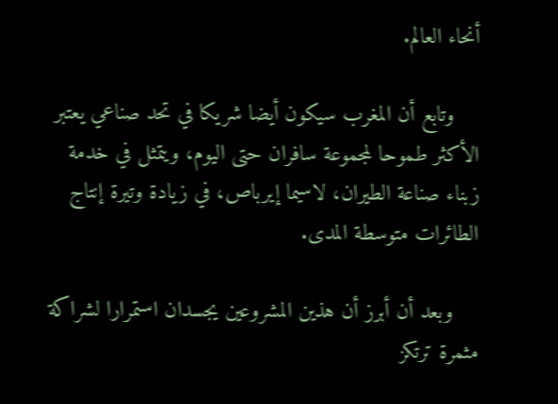أنحاء العالم.

    وتابع أن المغرب سيكون أيضا شريكا في تحد صناعي يعتبر الأكثر طموحا لمجموعة سافران حتى اليوم، ويتمثل في خدمة زبناء صناعة الطيران، لاسيما إيرباص، في زيادة وتيرة إنتاج الطائرات متوسطة المدى.

    وبعد أن أبرز أن هذين المشروعين يجسدان استمرارا لشراكة مثمرة ترتكز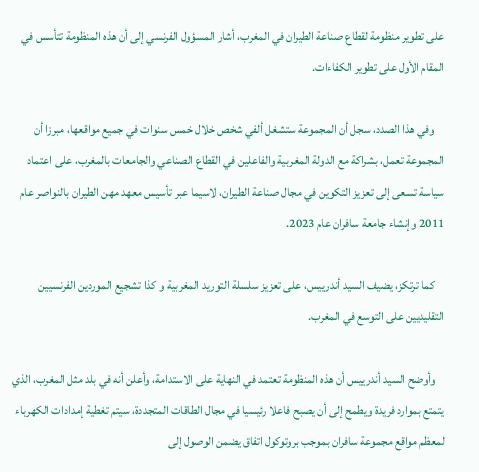على تطوير منظومة لقطاع صناعة الطيران في المغرب، أشار المسؤول الفرنسي إلى أن هذه المنظومة تتأسس في المقام الأول على تطوير الكفاءات.

    وفي هذا الصدد، سجل أن المجموعة ستشغل ألفي شخص خلال خمس سنوات في جميع مواقعها، مبرزا أن المجموعة تعمل، بشراكة مع الدولة المغربية والفاعلين في القطاع الصناعي والجامعات بالمغرب، على اعتماد سياسة تسعى إلى تعزيز التكوين في مجال صناعة الطيران، لاسيما عبر تأسيس معهد مهن الطيران بالنواصر عام 2011 وإنشاء جامعة سافران عام 2023.

    كما ترتكز، يضيف السيد أندرييس، على تعزيز سلسلة التوريد المغربية و كذا تشجيع الموردين الفرنسيين التقليديين على التوسع في المغرب.

    وأوضح السيد أندرييس أن هذه المنظومة تعتمد في النهاية على الاستدامة، وأعلن أنه في بلد مثل المغرب، الذي يتمتع بموارد فريدة ويطمح إلى أن يصبح فاعلا رئيسيا في مجال الطاقات المتجددة، سيتم تغطية إمدادات الكهرباء لمعظم مواقع مجموعة سافران بموجب بروتوكول اتفاق يضمن الوصول إلى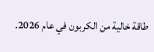طاقة خالية من الكربون في عام 2026.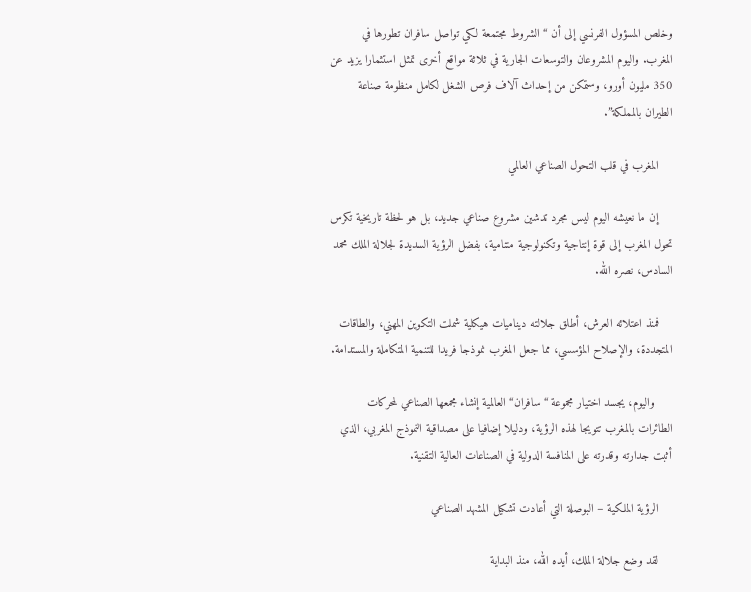وخلص المسؤول الفرنسي إلى أن “الشروط مجتمعة لكي تواصل سافران تطورها في المغرب. واليوم المشروعان والتوسعات الجارية في ثلاثة مواقع أخرى تمثل استثمارا يزيد عن 350 مليون أورو، وستمكن من إحداث آلاف فرص الشغل لكامل منظومة صناعة الطيران بالمملكة”.

    المغرب في قلب التحول الصناعي العالمي

    إن ما نعيشه اليوم ليس مجرد تدشين مشروع صناعي جديد، بل هو لحظة تاريخية تكرس تحول المغرب إلى قوة إنتاجية وتكنولوجية متنامية، بفضل الرؤية السديدة لجلالة الملك محمد السادس، نصره الله.

    فمنذ اعتلائه العرش، أطلق جلالته ديناميات هيكلية شملت التكوين المهني، والطاقات المتجددة، والإصلاح المؤسسي، مما جعل المغرب نموذجا فريدا للتنمية المتكاملة والمستدامة.

     واليوم، يجسد اختيار مجموعة “سافران“ العالمية إنشاء مجمعها الصناعي لمحركات الطائرات بالمغرب تتويجا لهذه الرؤية، ودليلا إضافيا على مصداقية النموذج المغربي، الذي أثبت جدارته وقدرته على المنافسة الدولية في الصناعات العالية التقنية.

    الرؤية الملكية – البوصلة التي أعادت تشكيل المشهد الصناعي

    لقد وضع جلالة الملك، أيده الله، منذ البداية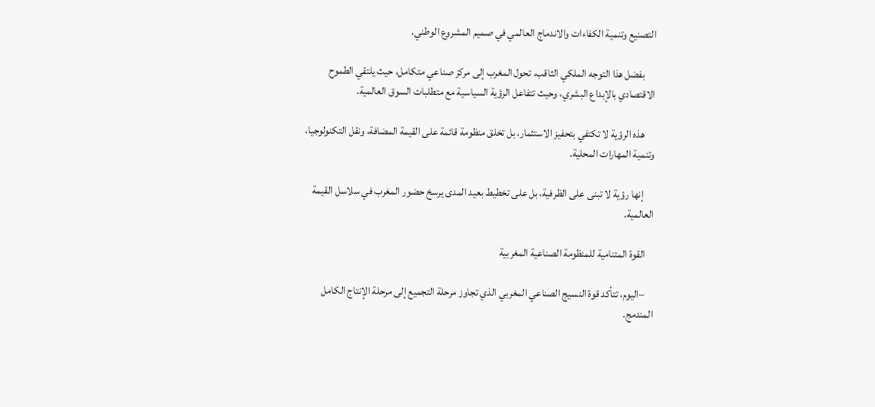التصنيع وتنمية الكفاءات والاندماج العالمي في صميم المشروع الوطني.

     بفضل هذا التوجه الملكي الثاقب، تحول المغرب إلى مركز صناعي متكامل، حيث يلتقي الطموح الاقتصادي بالإبداع البشري، وحيث تتفاعل الرؤية السياسية مع متطلبات السوق العالمية.

     هذه الرؤية لا تكتفي بتحفيز الاستثمار، بل تخلق منظومة قائمة على القيمة المضافة، ونقل التكنولوجيا، وتنمية المهارات المحلية.

     إنها رؤية لا تبنى على الظرفية، بل على تخطيط بعيد المدى يرسخ حضور المغرب في سلاسل القيمة العالمية.

    القوة المتنامية للمنظومة الصناعية المغربية

    –اليوم، تتأكد قوة النسيج الصناعي المغربي الذي تجاوز مرحلة التجميع إلى مرحلة الإنتاج الكامل المندمج.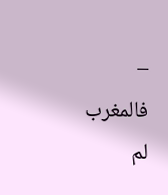– فالمغرب لم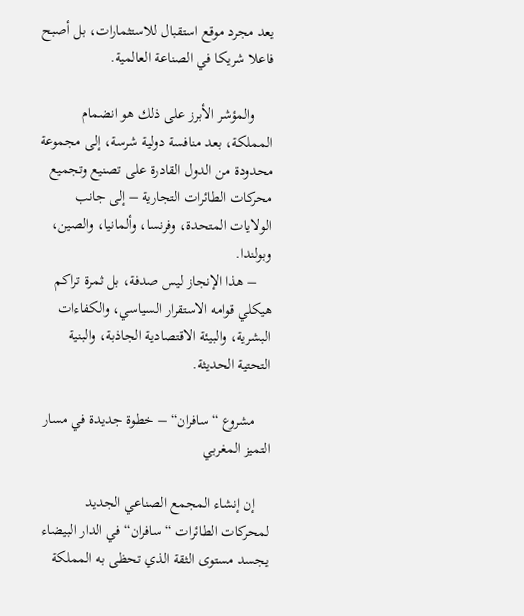يعد مجرد موقع استقبال للاستثمارات، بل أصبح فاعلا شريكا في الصناعة العالمية.

     والمؤشر الأبرز على ذلك هو انضمام المملكة، بعد منافسة دولية شرسة، إلى مجموعة محدودة من الدول القادرة على تصنيع وتجميع محركات الطائرات التجارية – إلى جانب الولايات المتحدة، وفرنسا، وألمانيا، والصين، وبولندا.
    – هذا الإنجاز ليس صدفة، بل ثمرة تراكم هيكلي قوامه الاستقرار السياسي، والكفاءات البشرية، والبيئة الاقتصادية الجاذبة، والبنية التحتية الحديثة.

    مشروع “سافران“ – خطوة جديدة في مسار التميز المغربي

    إن إنشاء المجمع الصناعي الجديد لمحركات الطائرات “سافران“ في الدار البيضاء يجسد مستوى الثقة الذي تحظى به المملكة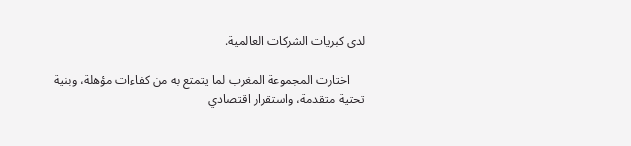لدى كبريات الشركات العالمية.

     اختارت المجموعة المغرب لما يتمتع به من كفاءات مؤهلة، وبنية تحتية متقدمة، واستقرار اقتصادي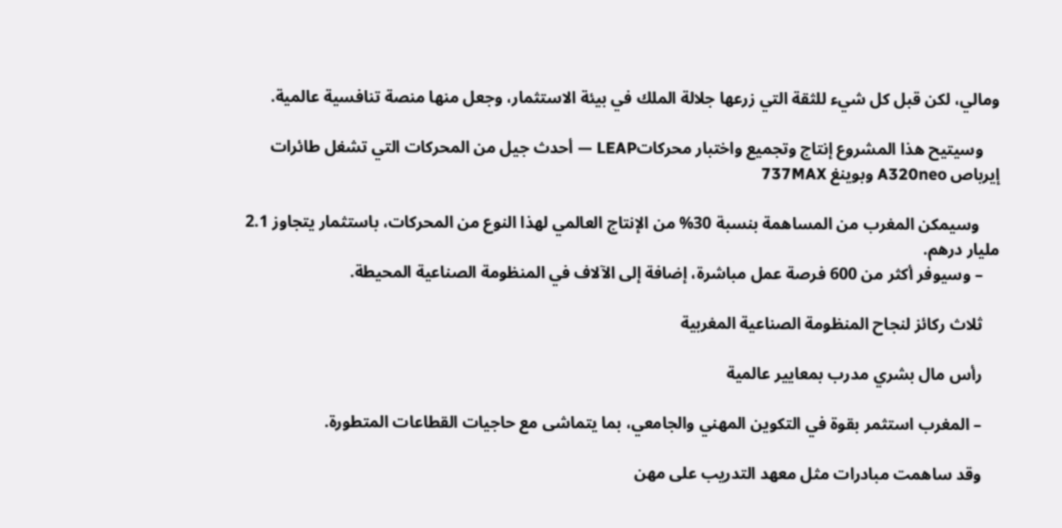ومالي، لكن قبل كل شيء للثقة التي زرعها جلالة الملك في بيئة الاستثمار، وجعل منها منصة تنافسية عالمية.

    وسيتيح هذا المشروع إنتاج وتجميع واختبار محركاتLEAP — أحدث جيل من المحركات التي تشغل طائرات إيرباص A320neo وبوينغ 737MAX

     وسيمكن المغرب من المساهمة بنسبة 30% من الإنتاج العالمي لهذا النوع من المحركات، باستثمار يتجاوز 2.1 مليار درهم.
    – وسيوفر أكثر من 600 فرصة عمل مباشرة، إضافة إلى الآلاف في المنظومة الصناعية المحيطة.

    ثلاث ركائز لنجاح المنظومة الصناعية المغربية

    رأس مال بشري مدرب بمعايير عالمية

    – المغرب استثمر بقوة في التكوين المهني والجامعي، بما يتماشى مع حاجيات القطاعات المتطورة.

    وقد ساهمت مبادرات مثل معهد التدريب على مهن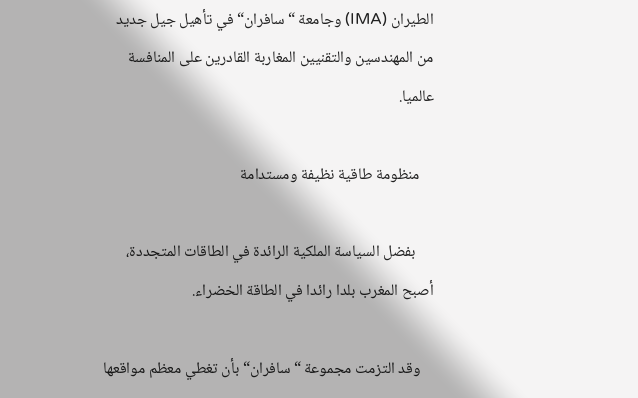الطيران (IMA) وجامعة “سافران“ في تأهيل جيل جديد من المهندسين والتقنيين المغاربة القادرين على المنافسة عالميا.

    منظومة طاقية نظيفة ومستدامة

     بفضل السياسة الملكية الرائدة في الطاقات المتجددة، أصبح المغرب بلدا رائدا في الطاقة الخضراء.

    وقد التزمت مجموعة “سافران“ بأن تغطي معظم مواقعها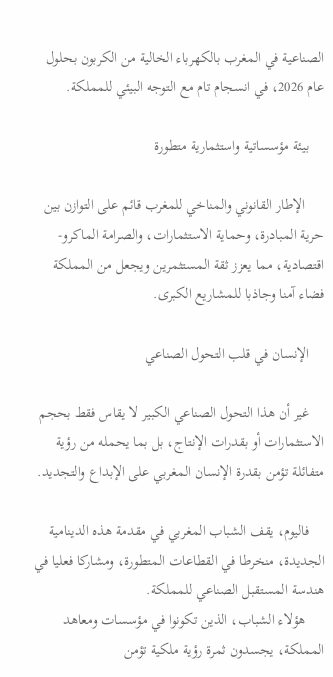الصناعية في المغرب بالكهرباء الخالية من الكربون بحلول عام 2026، في انسجام تام مع التوجه البيئي للمملكة.

    بيئة مؤسساتية واستثمارية متطورة

     الإطار القانوني والمناخي للمغرب قائم على التوازن بين حرية المبادرة، وحماية الاستثمارات، والصرامة الماكرو-اقتصادية، مما يعزز ثقة المستثمرين ويجعل من المملكة فضاء آمنا وجاذبا للمشاريع الكبرى.

    الإنسان في قلب التحول الصناعي

    غير أن هذا التحول الصناعي الكبير لا يقاس فقط بحجم الاستثمارات أو بقدرات الإنتاج، بل بما يحمله من رؤية متفائلة تؤمن بقدرة الإنسان المغربي على الإبداع والتجديد.

    فاليوم، يقف الشباب المغربي في مقدمة هذه الدينامية الجديدة، منخرطا في القطاعات المتطورة، ومشاركا فعليا في هندسة المستقبل الصناعي للمملكة.
     هؤلاء الشباب، الذين تكونوا في مؤسسات ومعاهد المملكة، يجسدون ثمرة رؤية ملكية تؤمن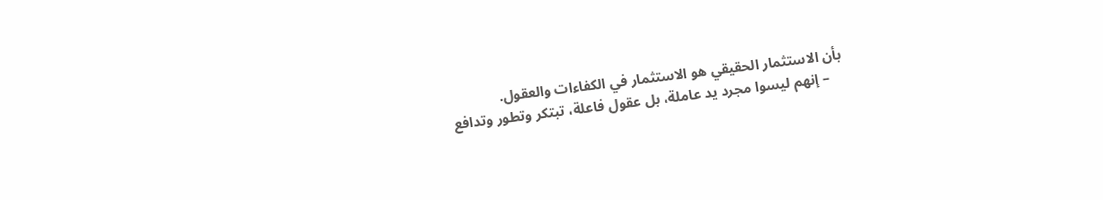بأن الاستثمار الحقيقي هو الاستثمار في الكفاءات والعقول.
    – إنهم ليسوا مجرد يد عاملة، بل عقول فاعلة، تبتكر وتطور وتدافع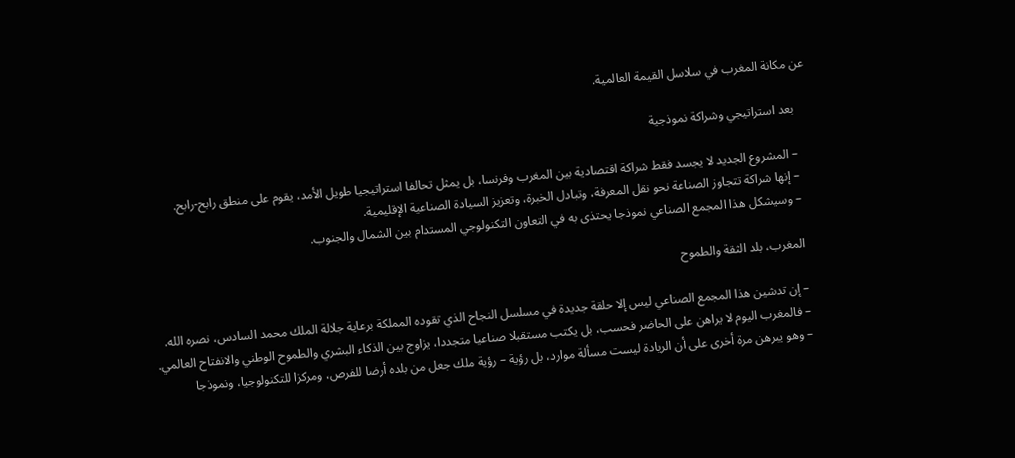عن مكانة المغرب في سلاسل القيمة العالمية.

    بعد استراتيجي وشراكة نموذجية

    – المشروع الجديد لا يجسد فقط شراكة اقتصادية بين المغرب وفرنسا، بل يمثل تحالفا استراتيجيا طويل الأمد، يقوم على منطق رابح-رابح.
    – إنها شراكة تتجاوز الصناعة نحو نقل المعرفة، وتبادل الخبرة، وتعزيز السيادة الصناعية الإقليمية.
    – وسيشكل هذا المجمع الصناعي نموذجا يحتذى به في التعاون التكنولوجي المستدام بين الشمال والجنوب.

    المغرب، بلد الثقة والطموح

    – إن تدشين هذا المجمع الصناعي ليس إلا حلقة جديدة في مسلسل النجاح الذي تقوده المملكة برعاية جلالة الملك محمد السادس، نصره الله.
    – فالمغرب اليوم لا يراهن على الحاضر فحسب، بل يكتب مستقبلا صناعيا متجددا، يزاوج بين الذكاء البشري والطموح الوطني والانفتاح العالمي.
    – وهو يبرهن مرة أخرى على أن الريادة ليست مسألة موارد، بل رؤية – رؤية ملك جعل من بلده أرضا للفرص، ومركزا للتكنولوجيا، ونموذجا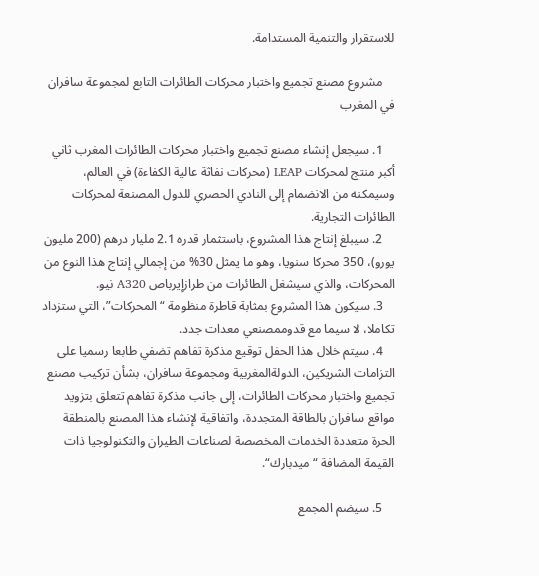للاستقرار والتنمية المستدامة.

    مشروع مصنع تجميع واختبار محركات الطائرات التابع لمجموعة سافران في المغرب

    1. سيجعل إنشاء مصنع تجميع واختبار محركات الطائرات المغرب ثاني أكبر منتج لمحركات LEAP (محركات نفاثة عالية الكفاءة) في العالم، وسيمكنه من الانضمام إلى النادي الحصري للدول المصنعة لمحركات الطائرات التجارية.
    2. سيبلغ إنتاج هذا المشروع، باستثمار قدره 2.1 مليار درهم (200 مليون يورو)، 350 محركا سنويا، وهو ما يمثل 30% من إجمالي إنتاج هذا النوع من المحركات، والذي سيشغل الطائرات من طرازإيرباص A320 نيو.
    3. سيكون هذا المشروع بمثابة قاطرة منظومة “المحركات”، التي ستزداد تكاملا، لا سيما مع قدوممصنعي معدات جدد.
    4. سيتم خلال هذا الحفل توقيع مذكرة تفاهم تضفي طابعا رسميا على التزامات الشريكين، الدولةالمغربية ومجموعة سافران، بشأن تركيب مصنع تجميع واختبار محركات الطائرات، إلى جانب مذكرة تفاهم تتعلق بتزويد مواقع سافران بالطاقة المتجددة، واتفاقية لإنشاء هذا المصنع بالمنطقة الحرة متعددة الخدمات المخصصة لصناعات الطيران والتكنولوجيا ذات القيمة المضافة “ميدبارك“.

    5. سيضم المجمع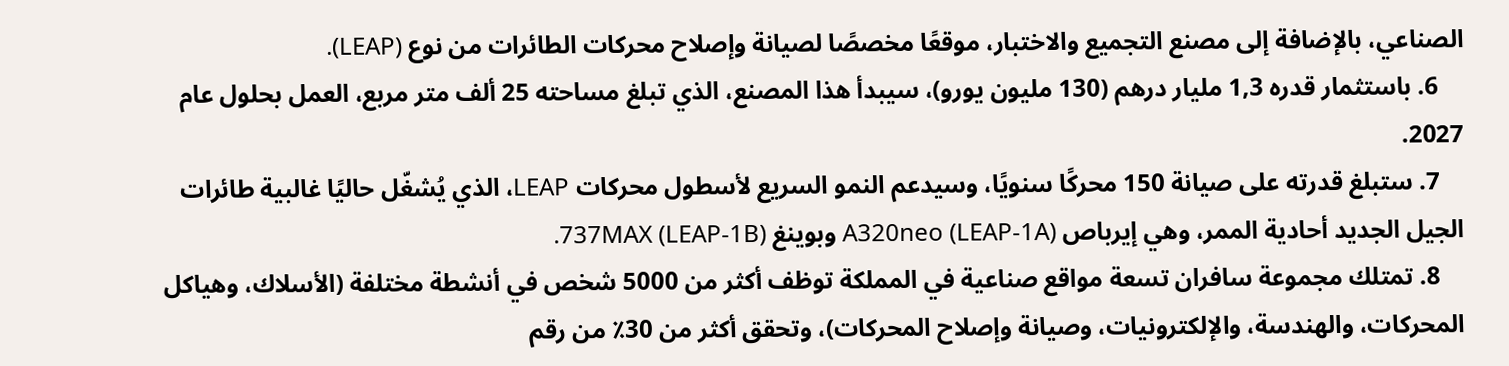الصناعي، بالإضافة إلى مصنع التجميع والاختبار، موقعًا مخصصًا لصيانة وإصلاح محركات الطائرات من نوع (LEAP).
    6. باستثمار قدره 1,3 مليار درهم (130 مليون يورو)، سيبدأ هذا المصنع، الذي تبلغ مساحته 25 ألف متر مربع، العمل بحلول عام 2027.
    7. ستبلغ قدرته على صيانة 150 محركًا سنويًا، وسيدعم النمو السريع لأسطول محركات LEAP، الذي يُشغّل حاليًا غالبية طائرات الجيل الجديد أحادية الممر، وهي إيرباص A320neo (LEAP-1A) وبوينغ 737MAX (LEAP-1B).
    8. تمتلك مجموعة سافران تسعة مواقع صناعية في المملكة توظف أكثر من 5000 شخص في أنشطة مختلفة (الأسلاك، وهياكل المحركات، والهندسة، والإلكترونيات، وصيانة وإصلاح المحركات)، وتحقق أكثر من 30٪ من رقم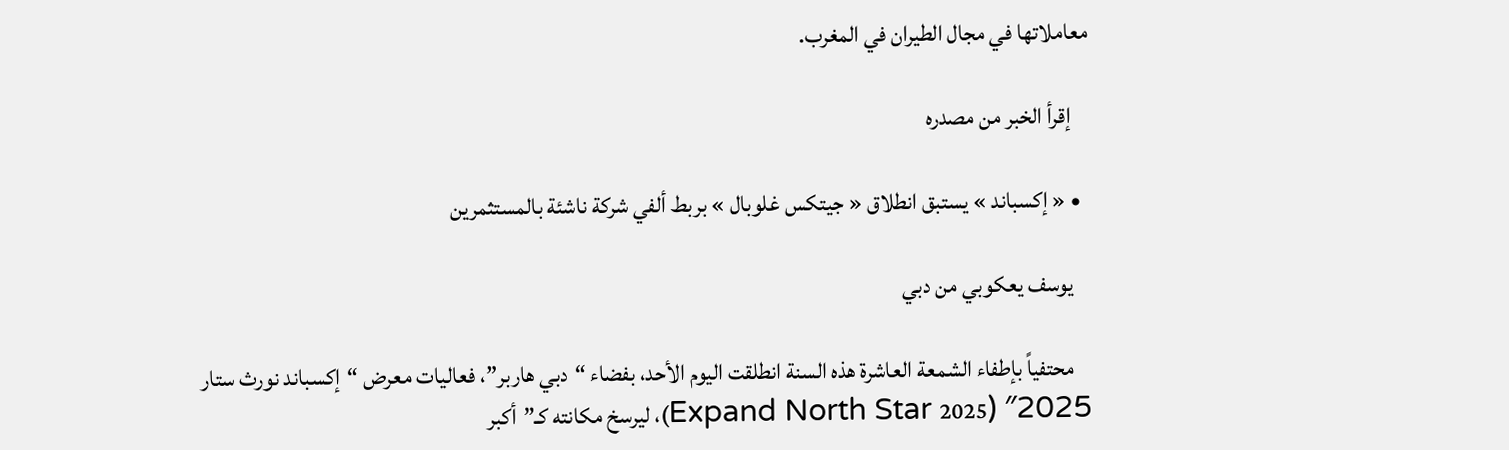معاملاتها في مجال الطيران في المغرب.

    إقرأ الخبر من مصدره

  • « إكسباند » يستبق انطلاق « جيتكس غلوبال » بربط ألفي شركة ناشئة بالمستثمرين

    يوسف يعكوبي من دبي

    محتفياً بإطفاء الشمعة العاشرة هذه السنة انطلقت اليوم الأحد، بفضاء “دبي هاربر”، فعاليات معرض “إكسباند نورث ستار 2025″ (Expand North Star 2025)، ليرسخ مكانته كـ”أكبر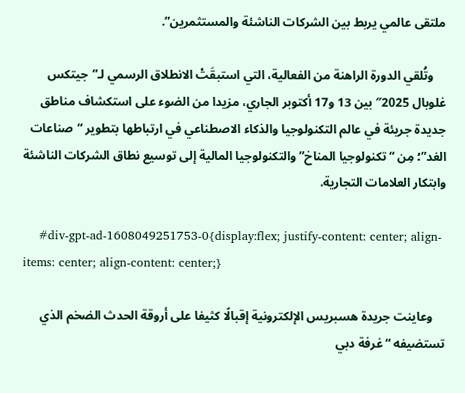ملتقى عالمي يربط بين الشركات الناشئة والمستثمرين”.

    وتُلقي الدورة الراهنة من الفعالية، التي استبقَتْ الانطلاق الرسمي لـ”جيتكس غلوبال 2025″ بين 13 و17 أكتوبر الجاري، مزيدا من الضوء على استكشاف مناطق جديدة جريئة في عالم التكنولوجيا والذكاء الاصطناعي في ارتباطها بتطوير “صناعات الغد”؛ مِن “تكنولوجيا المناخ” والتكنولوجيا المالية إلى توسيع نطاق الشركات الناشئة وابتكار العلامات التجارية.

    #div-gpt-ad-1608049251753-0{display:flex; justify-content: center; align-items: center; align-content: center;}

    وعاينت جريدة هسبريس الإلكترونية إقبالًا كثيفا على أروقة الحدث الضخم الذي تستضيفه “غرفة دبي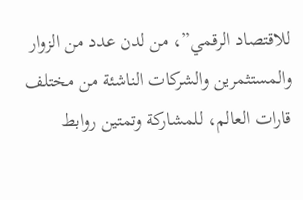للاقتصاد الرقمي”، من لدن عدد من الزوار والمستثمرين والشركات الناشئة من مختلف قارات العالم، للمشاركة وتمتين روابط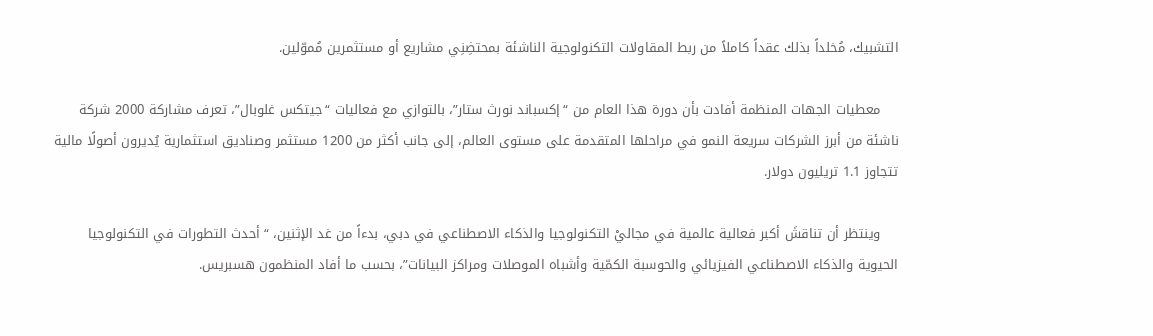التشبيك، مُخلداً بذلك عقداً كاملاً من ربط المقاولات التكنولوجية الناشئة بمحتضِنِي مشاريع أو مستثمرين مُموّلين.

    معطيات الجهات المنظمة أفادت بأن دورة هذا العام من “إكسباند نورث ستار”، بالتوازي مع فعاليات “جيتكس غلوبال”، تعرف مشاركة 2000 شركة ناشئة من أبرز الشركات سريعة النمو في مراحلها المتقدمة على مستوى العالم، إلى جانب أكثر من 1200 مستثمر وصناديق استثمارية يُديرون أصولًا مالية تتجاوز 1.1 تريليون دولار.

    وينتظر أن تناقشَ أكبر فعالية عالمية في مجاليْ التكنولوجيا والذكاء الاصطناعي في دبي، بدءاً من غد الإثنين، “أحدث التطورات في التكنولوجيا الحيوية والذكاء الاصطناعي الفيزيائي والحوسبة الكمّية وأشباه الموصلات ومراكز البيانات”، بحسب ما أفاد المنظمون هسبريس.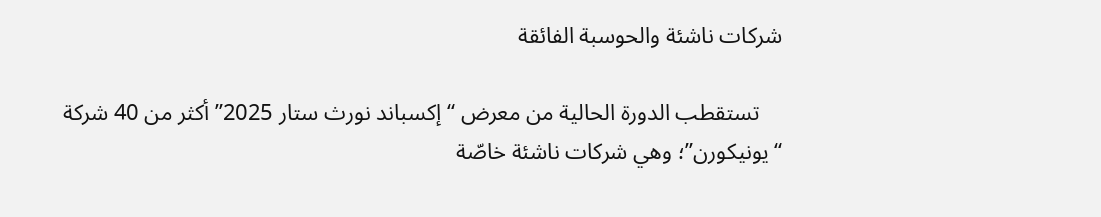شركات ناشئة والحوسبة الفائقة

    تستقطب الدورة الحالية من معرض “إكسباند نورث ستار 2025” أكثر من 40 شركة “يونيكورن”؛ وهي شركات ناشئة خاصّة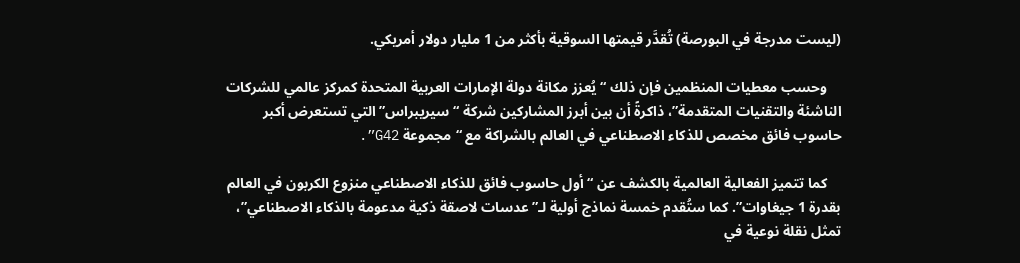(ليست مدرجة في البورصة) تُقدَّر قيمتها السوقية بأكثر من 1 مليار دولار أمريكي.

    وحسب معطيات المنظمين فإن ذلك “يُعزز مكانة دولة الإمارات العربية المتحدة كمركز عالمي للشركات الناشئة والتقنيات المتقدمة”، ذاكرةً أن بين أبرز المشاركين شركة “سيريبراس” التي تستعرض أكبر حاسوب فائق مخصص للذكاء الاصطناعي في العالم بالشراكة مع “مجموعة G42”.

    كما تتميز الفعالية العالمية بالكشف عن “أول حاسوب فائق للذكاء الاصطناعي منزوع الكربون في العالم بقدرة 1 جيغاوات”. كما ستُقدم خمسة نماذج أولية لـ”عدسات لاصقة ذكية مدعومة بالذكاء الاصطناعي”، تمثل نقلة نوعية في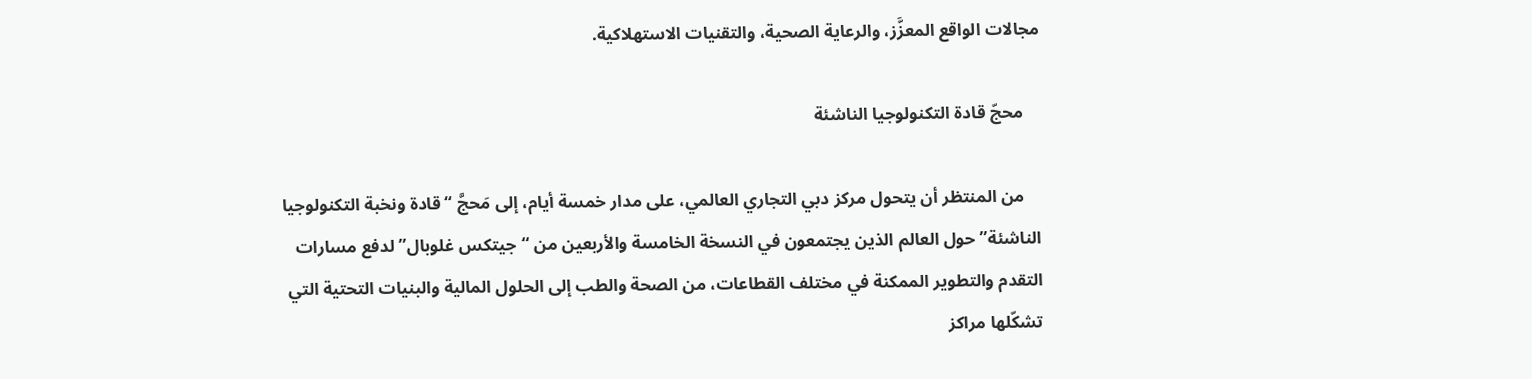مجالات الواقع المعزَّز، والرعاية الصحية، والتقنيات الاستهلاكية.

    محجّ قادة التكنولوجيا الناشئة

    من المنتظر أن يتحول مركز دبي التجاري العالمي، على مدار خمسة أيام، إلى مَحجَّ “قادة ونخبة التكنولوجيا الناشئة” حول العالم الذين يجتمعون في النسخة الخامسة والأربعين من “جيتكس غلوبال” لدفع مسارات التقدم والتطوير الممكنة في مختلف القطاعات، من الصحة والطب إلى الحلول المالية والبنيات التحتية التي تشكّلها مراكز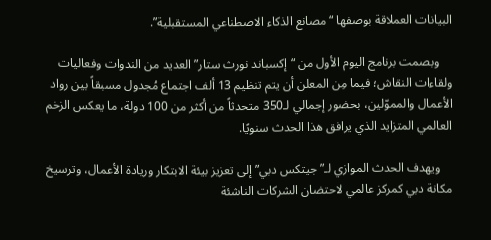البيانات العملاقة بوصفها “مصانع الذكاء الاصطناعي المستقبلية”.

    وبصمت برنامج اليوم الأول من “إكسباند نورث ستار” العديد من الندوات وفعاليات ولقاءات النقاش؛ فيما مِن المعلن أن يتم تنظيم 13 ألف اجتماع مُجدول مسبقاً بين رواد الأعمال والمموّلين، بحضور إجمالي لـ350 متحدثاً من أكثر من 100 دولة، ما يعكس الزخم العالمي المتزايد الذي يرافق هذا الحدث سنويًا.

    ويهدف الحدث الموازي لـ”جيتكس دبي” إلى تعزيز بيئة الابتكار وريادة الأعمال، وترسيخ مكانة دبي كمركز عالمي لاحتضان الشركات الناشئة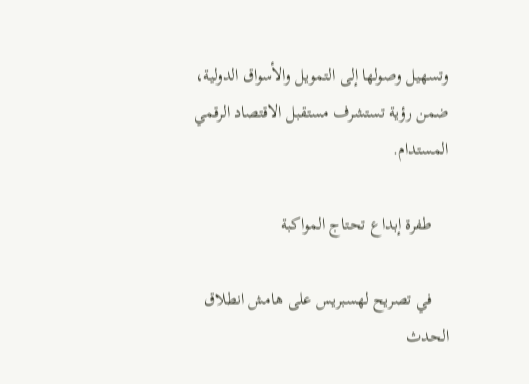وتسهيل وصولها إلى التمويل والأسواق الدولية، ضمن رؤية تستشرف مستقبل الاقتصاد الرقمي المستدام.

    طفرة إبداع تحتاج المواكبة

    في تصريح لهسبريس على هامش انطلاق الحدث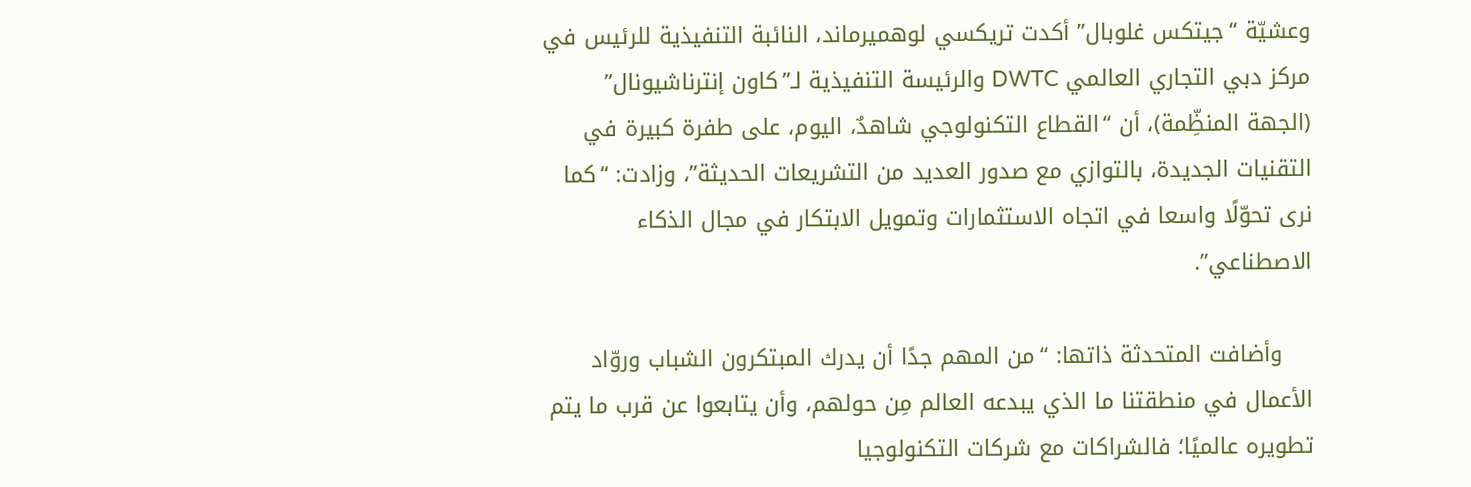وعشيّة “جيتكس غلوبال” أكدت تريكسي لوهميرماند، النائبة التنفيذية للرئيس في مركز دبي التجاري العالمي DWTC والرئيسة التنفيذية لـ”كاون إنترناشيونال” (الجهة المنظِّمة)، أن “القطاع التكنولوجي شاهدٌ، اليوم، على طفرة كبيرة في التقنيات الجديدة، بالتوازي مع صدور العديد من التشريعات الحديثة”، وزادت: “كما نرى تحوّلًا واسعا في اتجاه الاستثمارات وتمويل الابتكار في مجال الذكاء الاصطناعي”.

    وأضافت المتحدثة ذاتها: “من المهم جدًا أن يدرك المبتكرون الشباب وروّاد الأعمال في منطقتنا ما الذي يبدعه العالم مِن حولهم، وأن يتابعوا عن قرب ما يتم تطويره عالميًا؛ فالشراكات مع شركات التكنولوجيا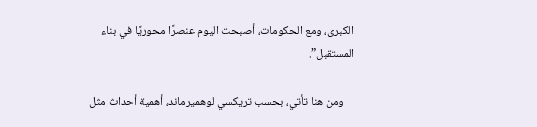الكبرى، ومع الحكومات، أصبحت اليوم عنصرًا محوريًا في بناء المستقبل”.

    ومن هنا تأتي، بحسب تريكسي لوهميرماند، أهمية أحداث مثل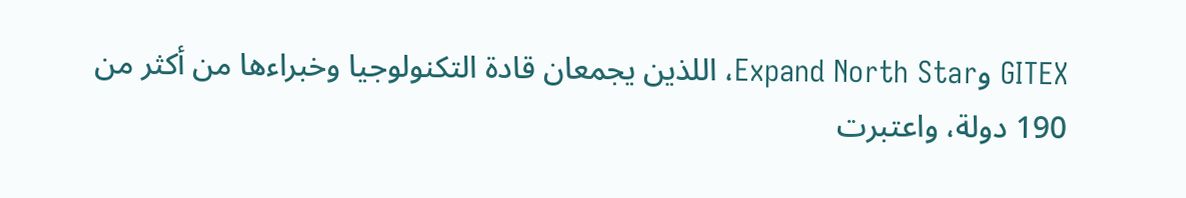GITEX وExpand North Star، اللذين يجمعان قادة التكنولوجيا وخبراءها من أكثر من 190 دولة، واعتبرت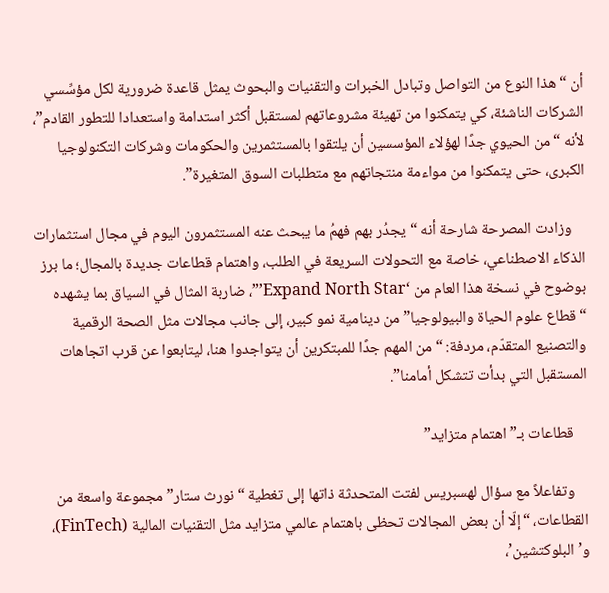أن “هذا النوع من التواصل وتبادل الخبرات والتقنيات والبحوث يمثل قاعدة ضرورية لكل مؤسِّسي الشركات الناشئة، كي يتمكنوا من تهيئة مشروعاتهم لمستقبل أكثر استدامة واستعدادا للتطور القادم”، لأنه “من الحيوي جدًا لهؤلاء المؤسسين أن يلتقوا بالمستثمرين والحكومات وشركات التكنولوجيا الكبرى، حتى يتمكنوا من مواءمة منتجاتهم مع متطلبات السوق المتغيرة”.

    وزادت المصرحة شارحة أنه “يجدُر بهم فهمُ ما يبحث عنه المستثمرون اليوم في مجال استثمارات الذكاء الاصطناعي، خاصة مع التحولات السريعة في الطلب، واهتمام قطاعات جديدة بالمجال؛ ما برز بوضوح في نسخة هذا العام من ‘Expand North Star’”، ضاربة المثال في السياق بما يشهده “قطاع علوم الحياة والبيولوجيا” من دينامية نمو كبير، إلى جانب مجالات مثل الصحة الرقمية والتصنيع المتقدّم، مردفة: “من المهم جدًا للمبتكرين أن يتواجدوا هنا، ليتابعوا عن قرب اتجاهات المستقبل التي بدأت تتشكل أمامنا”.

    قطاعات بـ”اهتمام متزايد”

    وتفاعلاً مع سؤال لهسبريس لفتت المتحدثة ذاتها إلى تغطية “نورث ستار” مجموعة واسعة من القطاعات، “إلّا أن بعض المجالات تحظى باهتمام عالمي متزايد مثل التقنيات المالية (FinTech)، و’البلوكتشين’،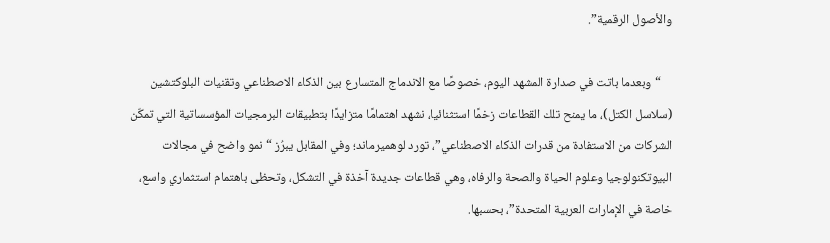والأصول الرقمية”.

    “وبعدما باتت في صدارة المشهد اليوم، خصوصًا مع الاندماج المتسارع بين الذكاء الاصطناعي وتقنيات البلوكتشين (سلاسل الكتل)، ما يمنح تلك القطاعات زخمًا استثنائيا، نشهد اهتمامًا متزايدًا بتطبيقات البرمجيات المؤسساتية التي تمكّن الشركات من الاستفادة من قدرات الذكاء الاصطناعي”، تورد لوهميرماند؛ وفي المقابل يبرُز “نمو واضح في مجالات البيوتكنولوجيا وعلوم الحياة والصحة والرفاه، وهي قطاعات جديدة آخذة في التشكل، وتحظى باهتمام استثماري واسع، خاصة في الإمارات العربية المتحدة”، بحسبها.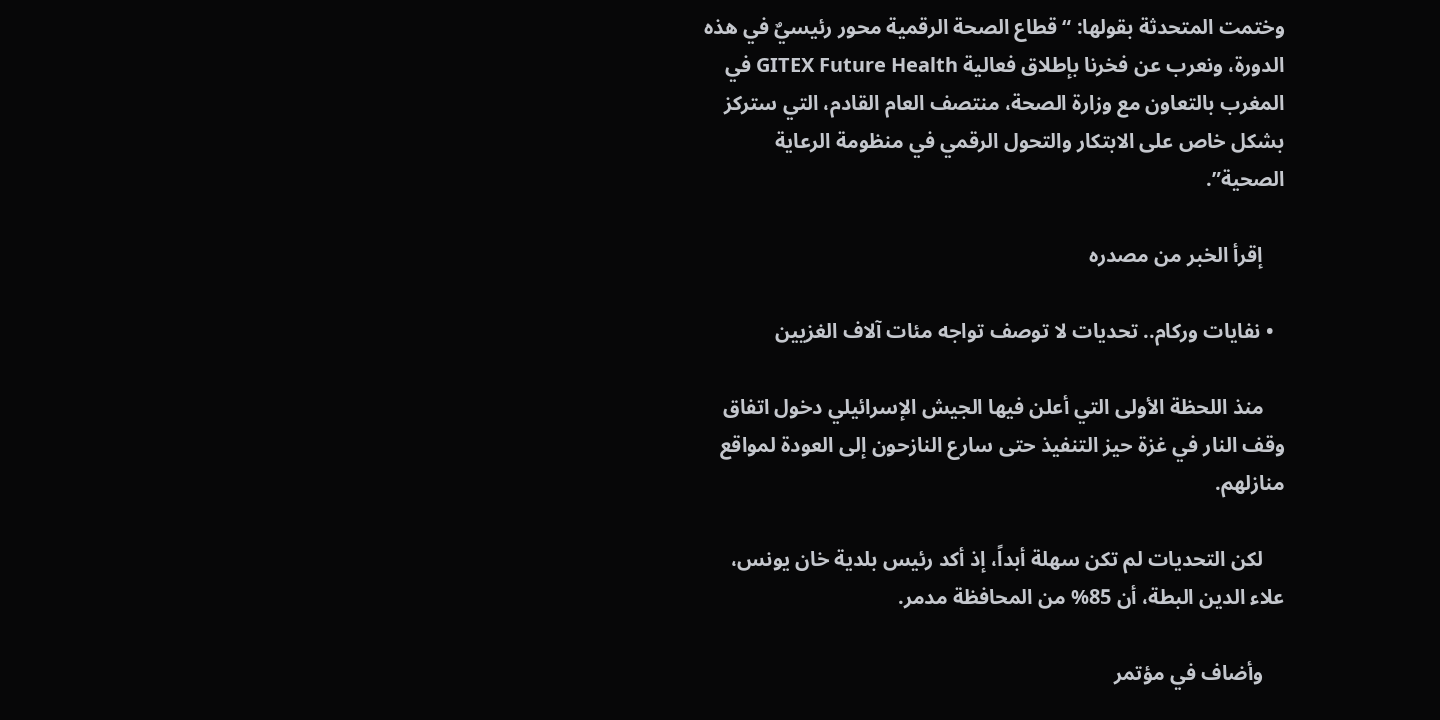وختمت المتحدثة بقولها: “قطاع الصحة الرقمية محور رئيسيٌ في هذه الدورة، ونعرب عن فخرنا بإطلاق فعالية GITEX Future Health في المغرب بالتعاون مع وزارة الصحة، منتصف العام القادم، التي ستركز بشكل خاص على الابتكار والتحول الرقمي في منظومة الرعاية الصحية”.

    إقرأ الخبر من مصدره

  • نفايات وركام.. تحديات لا توصف تواجه مئات آلاف الغزيين

    منذ اللحظة الأولى التي أعلن فيها الجيش الإسرائيلي دخول اتفاق وقف النار في غزة حيز التنفيذ حتى سارع النازحون إلى العودة لمواقع منازلهم.

    لكن التحديات لم تكن سهلة أبداً، إذ أكد رئيس بلدية خان يونس، علاء الدين البطة، أن 85% من المحافظة مدمر.

    وأضاف في مؤتمر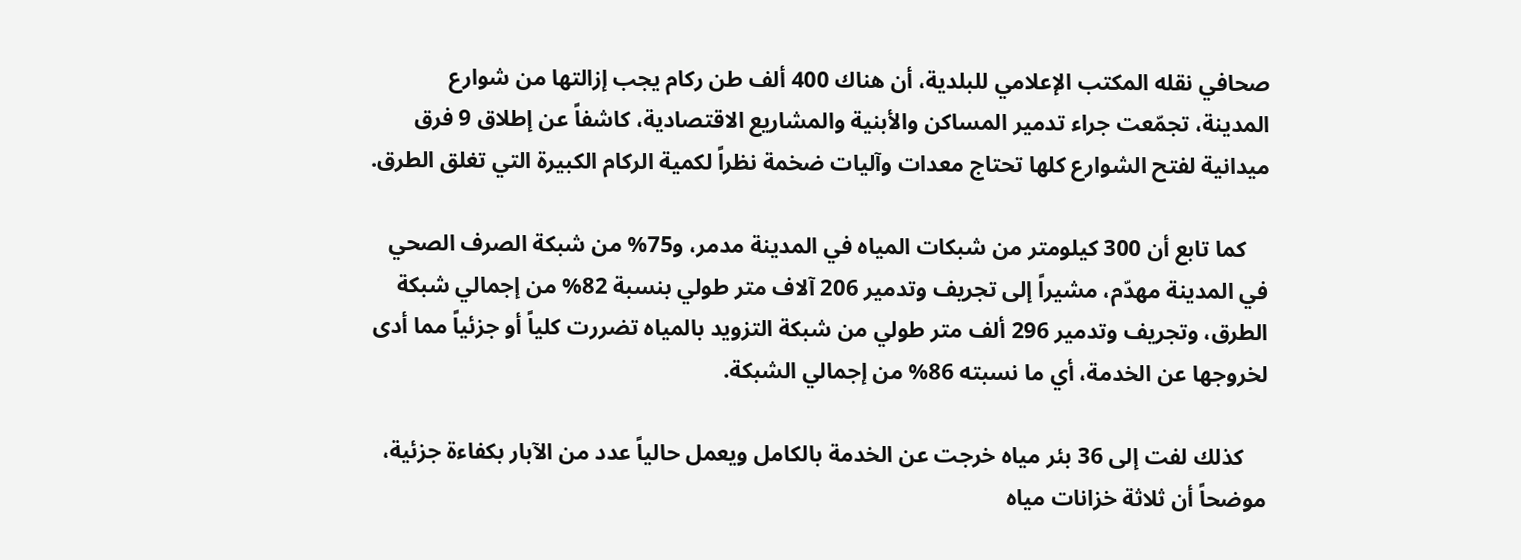صحافي نقله المكتب الإعلامي للبلدية، أن هناك 400 ألف طن ركام يجب إزالتها من شوارع المدينة، تجمّعت جراء تدمير المساكن والأبنية والمشاريع الاقتصادية، كاشفاً عن إطلاق 9 فرق ميدانية لفتح الشوارع كلها تحتاج معدات وآليات ضخمة نظراً لكمية الركام الكبيرة التي تغلق الطرق.

    كما تابع أن 300 كيلومتر من شبكات المياه في المدينة مدمر، و75% من شبكة الصرف الصحي في المدينة مهدّم، مشيراً إلى تجريف وتدمير 206 آلاف متر طولي بنسبة 82% من إجمالي شبكة الطرق، وتجريف وتدمير 296 ألف متر طولي من شبكة التزويد بالمياه تضررت كلياً أو جزئياً مما أدى لخروجها عن الخدمة، أي ما نسبته 86% من إجمالي الشبكة.

    كذلك لفت إلى 36 بئر مياه خرجت عن الخدمة بالكامل ويعمل حالياً عدد من الآبار بكفاءة جزئية، موضحاً أن ثلاثة خزانات مياه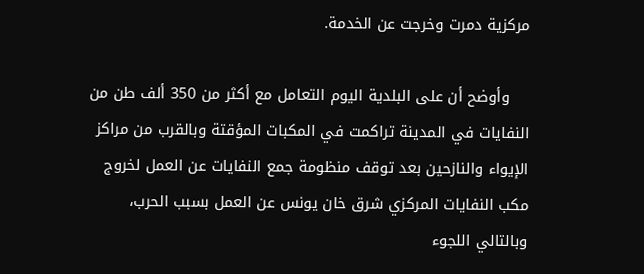مركزية دمرت وخرجت عن الخدمة.

    وأوضح أن على البلدية اليوم التعامل مع أكثر من 350 ألف طن من النفايات في المدينة تراكمت في المكبات المؤقتة وبالقرب من مراكز الإيواء والنازحين بعد توقف منظومة جمع النفايات عن العمل لخروج مكب النفايات المركزي شرق خان يونس عن العمل بسبب الحرب، وبالتالي اللجوء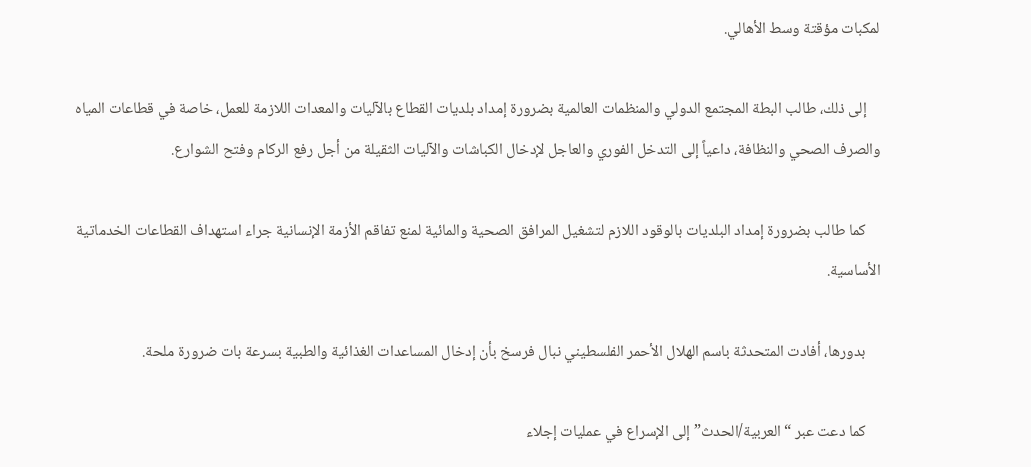لمكبات مؤقتة وسط الأهالي.

    إلى ذلك، طالب البطة المجتمع الدولي والمنظمات العالمية بضرورة إمداد بلديات القطاع بالآليات والمعدات اللازمة للعمل، خاصة في قطاعات المياه والصرف الصحي والنظافة، داعياً إلى التدخل الفوري والعاجل لإدخال الكباشات والآليات الثقيلة من أجل رفع الركام وفتح الشوارع.

    كما طالب بضرورة إمداد البلديات بالوقود اللازم لتشغيل المرافق الصحية والمائية لمنع تفاقم الأزمة الإنسانية جراء استهداف القطاعات الخدماتية الأساسية.

    بدورها، أفادت المتحدثة باسم الهلال الأحمر الفلسطيني نبال فرسخ بأن إدخال المساعدات الغذائية والطبية بسرعة بات ضرورة ملحة.

    كما دعت عبر “العربية/الحدث” إلى الإسراع في عمليات إجلاء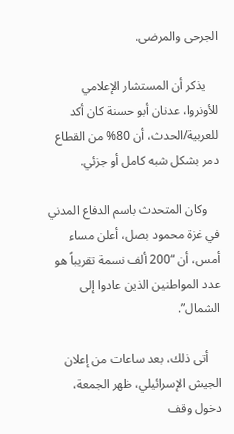الجرحى والمرضى.

    يذكر أن المستشار الإعلامي للأونروا، عدنان أبو حسنة كان أكد للعربية/الحدث، أن 80% من القطاع دمر بشكل شبه كامل أو جزئي.

    وكان المتحدث باسم الدفاع المدني في غزة محمود بصل، أعلن مساء أمس، أن “200 ألف نسمة تقريباً هو عدد المواطنين الذين عادوا إلى الشمال”.

    أتى ذلك، بعد ساعات من إعلان الجيش الإسرائيلي، ظهر الجمعة، دخول وقف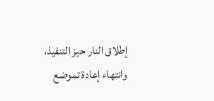إطلاق النار حيز التنفيذ، وانتهاء إعادة تموضع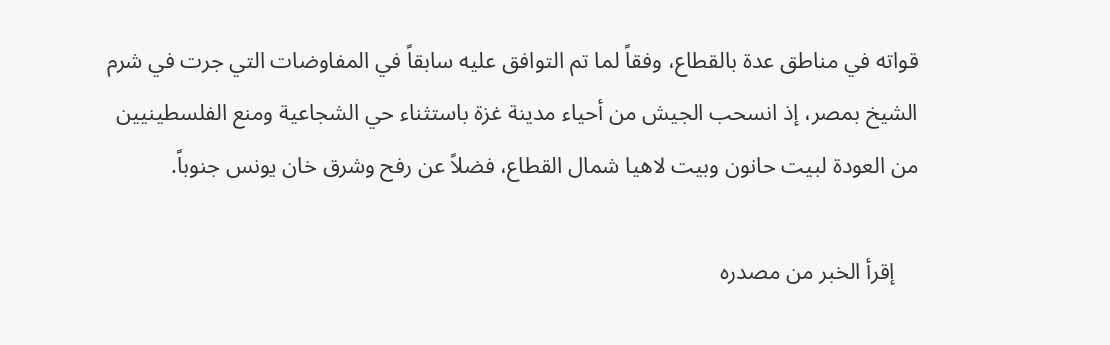قواته في مناطق عدة بالقطاع، وفقاً لما تم التوافق عليه سابقاً في المفاوضات التي جرت في شرم الشيخ بمصر، إذ انسحب الجيش من أحياء مدينة غزة باستثناء حي الشجاعية ومنع الفلسطينيين من العودة لبيت حانون وبيت لاهيا شمال القطاع، فضلاً عن رفح وشرق خان يونس جنوباً.

    إقرأ الخبر من مصدره